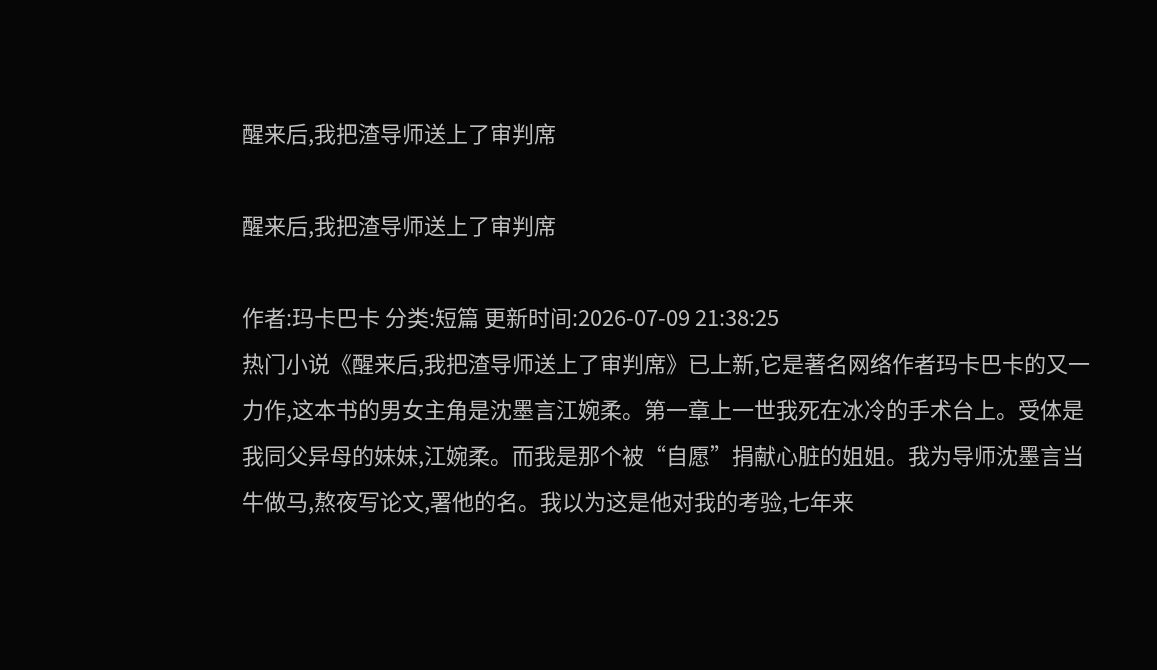醒来后,我把渣导师送上了审判席

醒来后,我把渣导师送上了审判席

作者:玛卡巴卡 分类:短篇 更新时间:2026-07-09 21:38:25
热门小说《醒来后,我把渣导师送上了审判席》已上新,它是著名网络作者玛卡巴卡的又一力作,这本书的男女主角是沈墨言江婉柔。第一章上一世我死在冰冷的手术台上。受体是我同父异母的妹妹,江婉柔。而我是那个被“自愿”捐献心脏的姐姐。我为导师沈墨言当牛做马,熬夜写论文,署他的名。我以为这是他对我的考验,七年来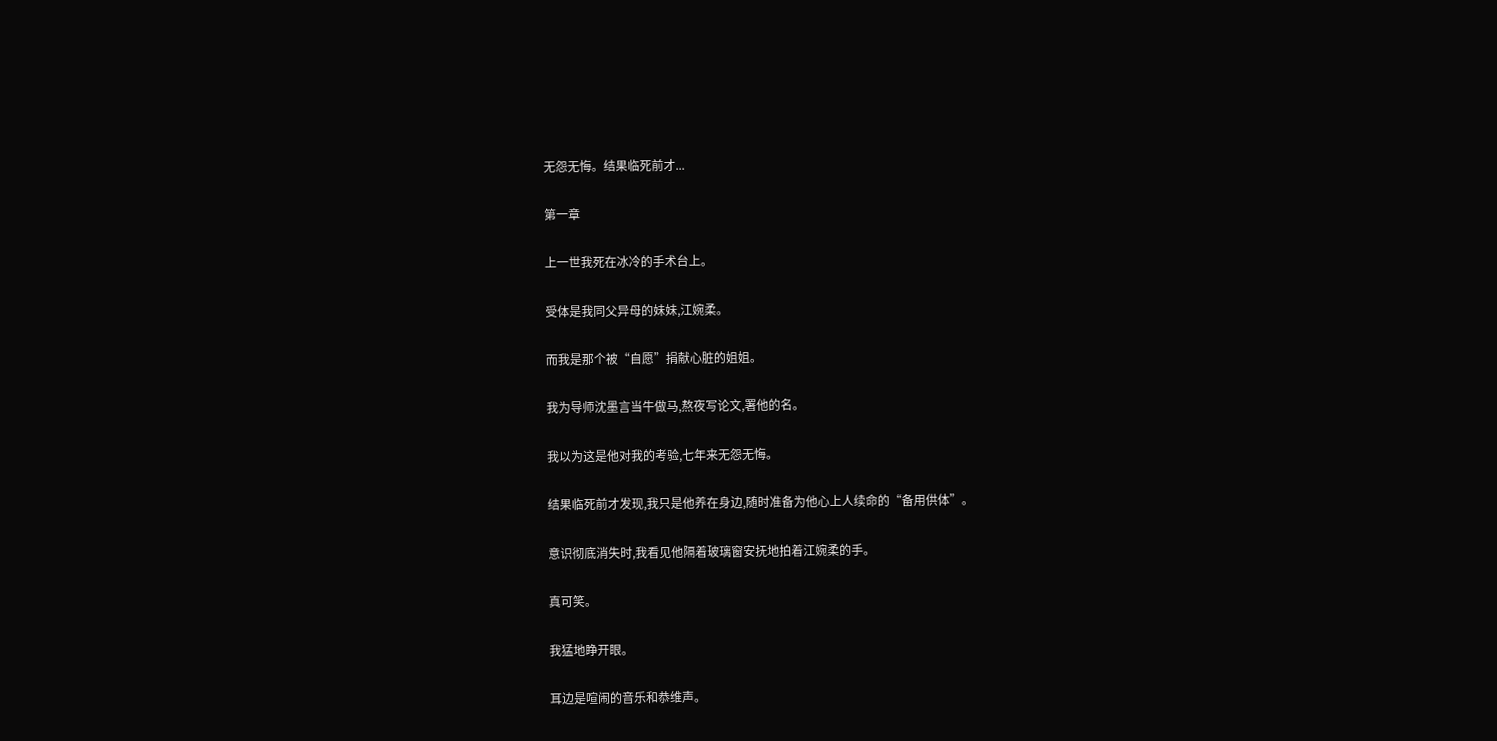无怨无悔。结果临死前才...

第一章

上一世我死在冰冷的手术台上。

受体是我同父异母的妹妹,江婉柔。

而我是那个被“自愿”捐献心脏的姐姐。

我为导师沈墨言当牛做马,熬夜写论文,署他的名。

我以为这是他对我的考验,七年来无怨无悔。

结果临死前才发现,我只是他养在身边,随时准备为他心上人续命的“备用供体”。

意识彻底消失时,我看见他隔着玻璃窗安抚地拍着江婉柔的手。

真可笑。

我猛地睁开眼。

耳边是喧闹的音乐和恭维声。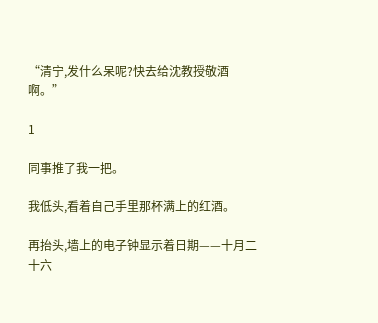“清宁,发什么呆呢?快去给沈教授敬酒啊。”

1

同事推了我一把。

我低头,看着自己手里那杯满上的红酒。

再抬头,墙上的电子钟显示着日期——十月二十六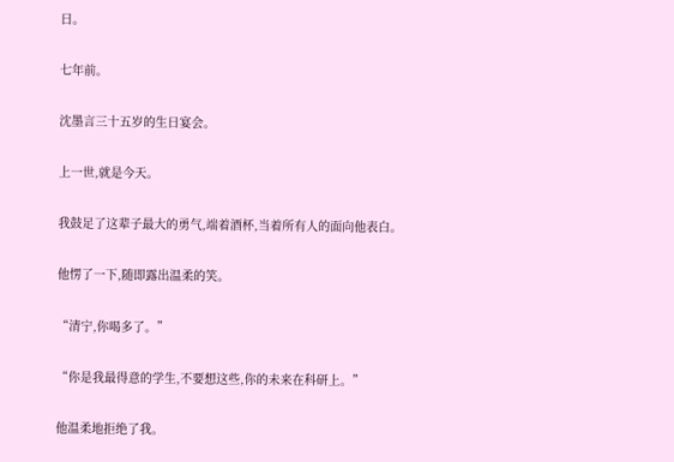日。

七年前。

沈墨言三十五岁的生日宴会。

上一世,就是今天。

我鼓足了这辈子最大的勇气,端着酒杯,当着所有人的面向他表白。

他愣了一下,随即露出温柔的笑。

“清宁,你喝多了。”

“你是我最得意的学生,不要想这些,你的未来在科研上。”

他温柔地拒绝了我。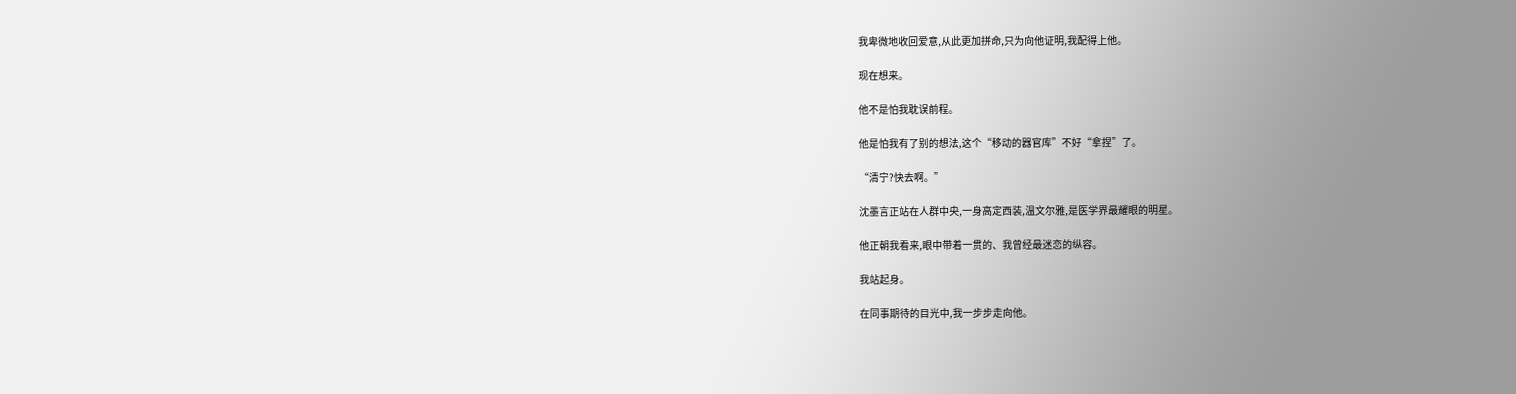我卑微地收回爱意,从此更加拼命,只为向他证明,我配得上他。

现在想来。

他不是怕我耽误前程。

他是怕我有了别的想法,这个“移动的器官库”不好“拿捏”了。

“清宁?快去啊。”

沈墨言正站在人群中央,一身高定西装,温文尔雅,是医学界最耀眼的明星。

他正朝我看来,眼中带着一贯的、我曾经最迷恋的纵容。

我站起身。

在同事期待的目光中,我一步步走向他。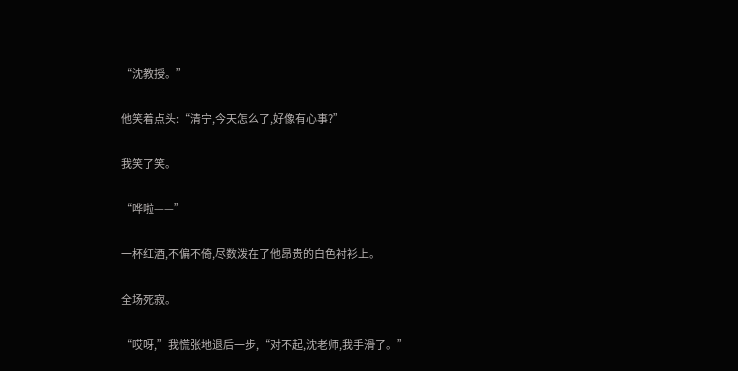“沈教授。”

他笑着点头:“清宁,今天怎么了,好像有心事?”

我笑了笑。

“哗啦——”

一杯红酒,不偏不倚,尽数泼在了他昂贵的白色衬衫上。

全场死寂。

“哎呀,”我慌张地退后一步,“对不起,沈老师,我手滑了。”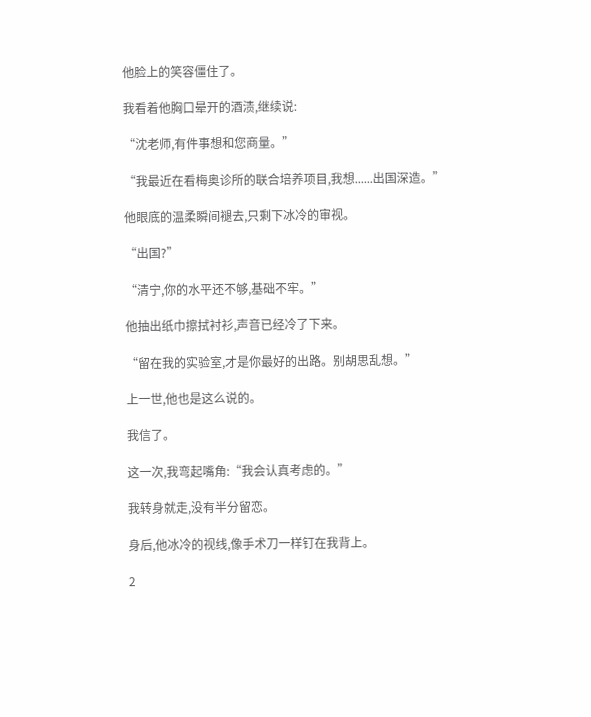他脸上的笑容僵住了。

我看着他胸口晕开的酒渍,继续说:

“沈老师,有件事想和您商量。”

“我最近在看梅奥诊所的联合培养项目,我想......出国深造。”

他眼底的温柔瞬间褪去,只剩下冰冷的审视。

“出国?”

“清宁,你的水平还不够,基础不牢。”

他抽出纸巾擦拭衬衫,声音已经冷了下来。

“留在我的实验室,才是你最好的出路。别胡思乱想。”

上一世,他也是这么说的。

我信了。

这一次,我弯起嘴角:“我会认真考虑的。”

我转身就走,没有半分留恋。

身后,他冰冷的视线,像手术刀一样钉在我背上。

2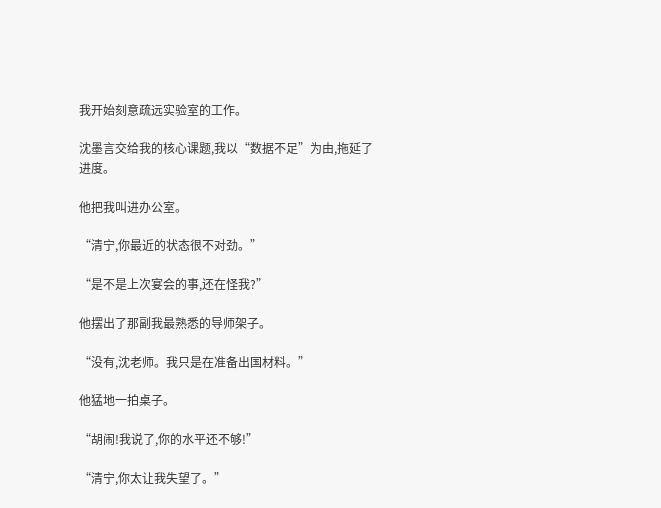我开始刻意疏远实验室的工作。

沈墨言交给我的核心课题,我以“数据不足”为由,拖延了进度。

他把我叫进办公室。

“清宁,你最近的状态很不对劲。”

“是不是上次宴会的事,还在怪我?”

他摆出了那副我最熟悉的导师架子。

“没有,沈老师。我只是在准备出国材料。”

他猛地一拍桌子。

“胡闹!我说了,你的水平还不够!”

“清宁,你太让我失望了。”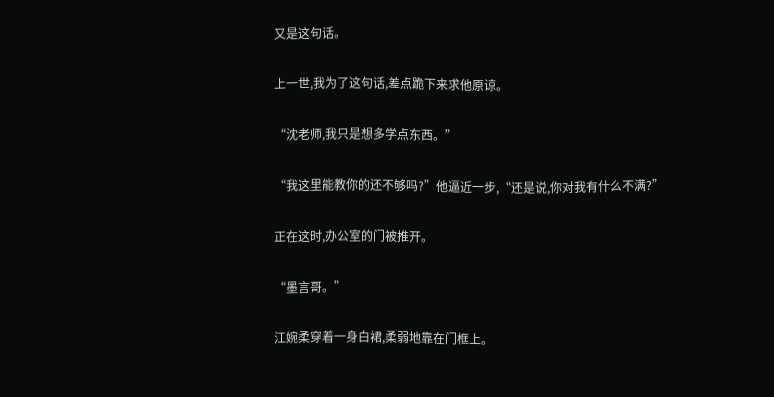又是这句话。

上一世,我为了这句话,差点跪下来求他原谅。

“沈老师,我只是想多学点东西。”

“我这里能教你的还不够吗?”他逼近一步,“还是说,你对我有什么不满?”

正在这时,办公室的门被推开。

“墨言哥。”

江婉柔穿着一身白裙,柔弱地靠在门框上。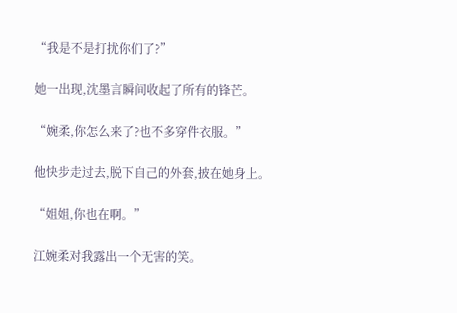“我是不是打扰你们了?”

她一出现,沈墨言瞬间收起了所有的锋芒。

“婉柔,你怎么来了?也不多穿件衣服。”

他快步走过去,脱下自己的外套,披在她身上。

“姐姐,你也在啊。”

江婉柔对我露出一个无害的笑。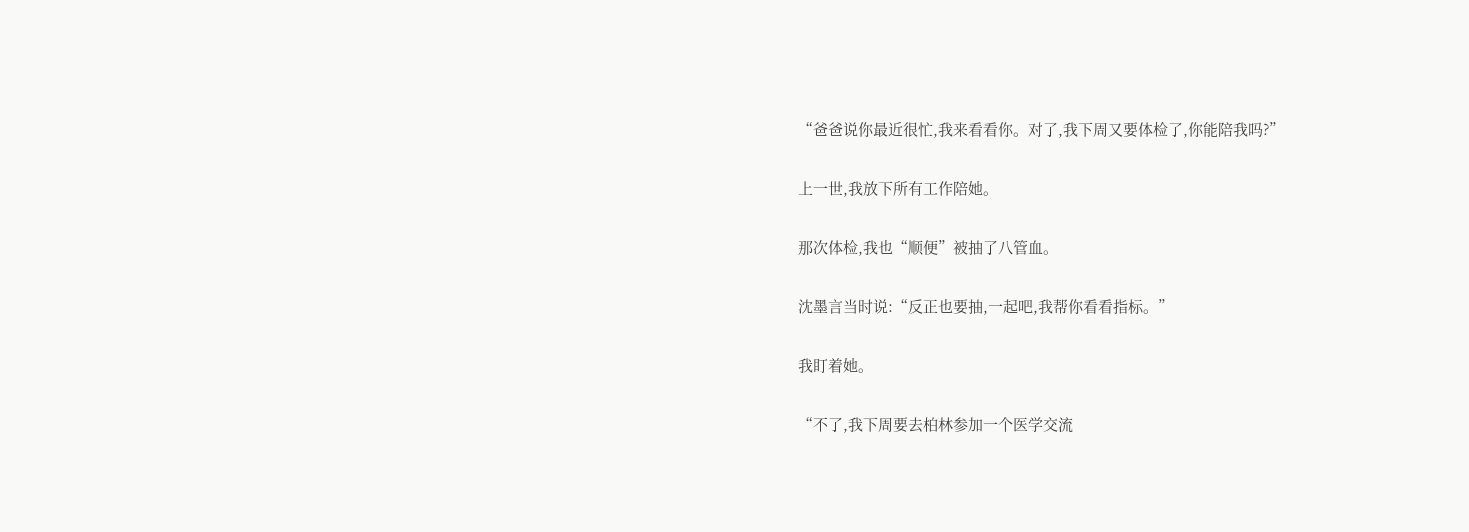“爸爸说你最近很忙,我来看看你。对了,我下周又要体检了,你能陪我吗?”

上一世,我放下所有工作陪她。

那次体检,我也“顺便”被抽了八管血。

沈墨言当时说:“反正也要抽,一起吧,我帮你看看指标。”

我盯着她。

“不了,我下周要去柏林参加一个医学交流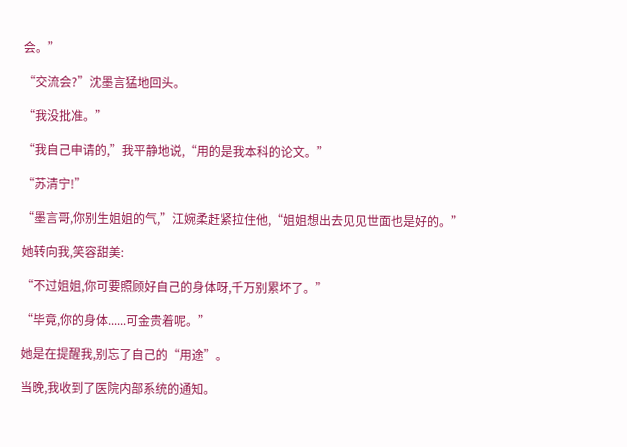会。”

“交流会?”沈墨言猛地回头。

“我没批准。”

“我自己申请的,”我平静地说,“用的是我本科的论文。”

“苏清宁!”

“墨言哥,你别生姐姐的气,”江婉柔赶紧拉住他,“姐姐想出去见见世面也是好的。”

她转向我,笑容甜美:

“不过姐姐,你可要照顾好自己的身体呀,千万别累坏了。”

“毕竟,你的身体......可金贵着呢。”

她是在提醒我,别忘了自己的“用途”。

当晚,我收到了医院内部系统的通知。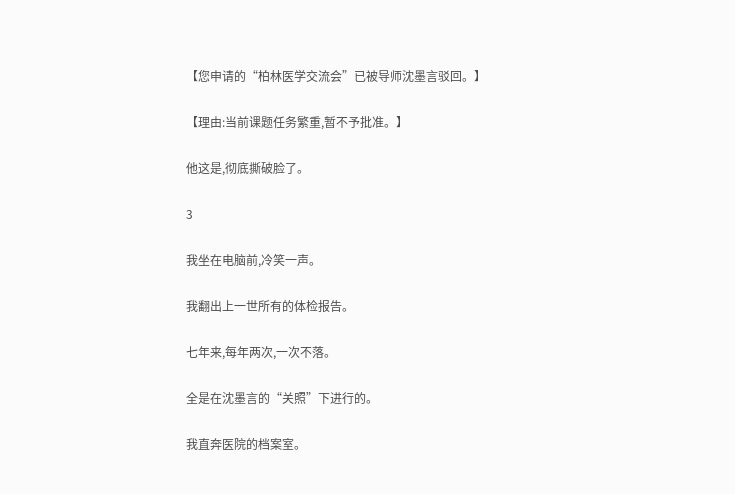【您申请的“柏林医学交流会”已被导师沈墨言驳回。】

【理由:当前课题任务繁重,暂不予批准。】

他这是,彻底撕破脸了。

3

我坐在电脑前,冷笑一声。

我翻出上一世所有的体检报告。

七年来,每年两次,一次不落。

全是在沈墨言的“关照”下进行的。

我直奔医院的档案室。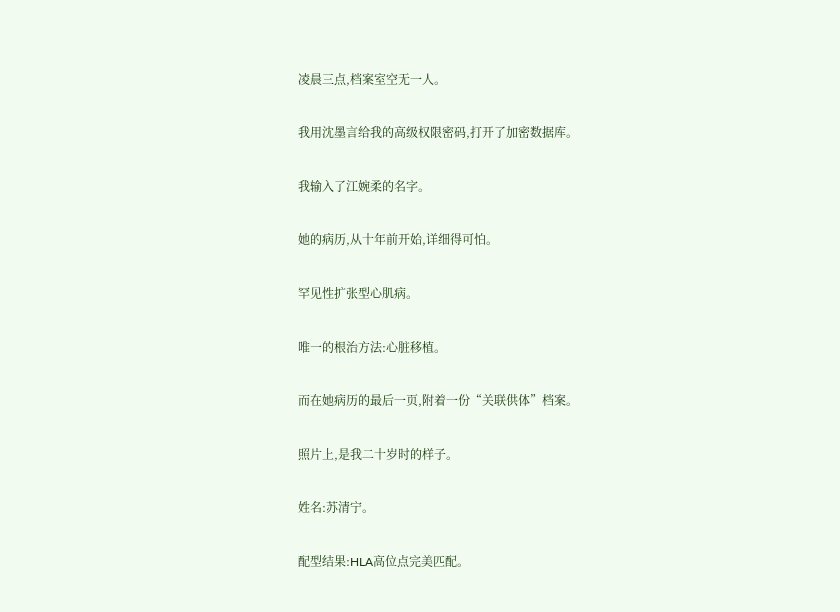凌晨三点,档案室空无一人。

我用沈墨言给我的高级权限密码,打开了加密数据库。

我输入了江婉柔的名字。

她的病历,从十年前开始,详细得可怕。

罕见性扩张型心肌病。

唯一的根治方法:心脏移植。

而在她病历的最后一页,附着一份“关联供体”档案。

照片上,是我二十岁时的样子。

姓名:苏清宁。

配型结果:HLA高位点完美匹配。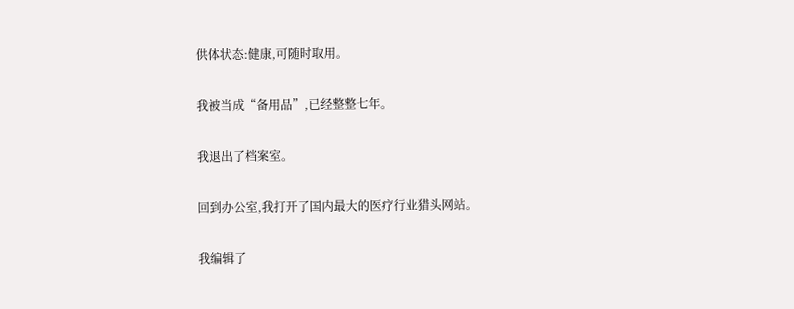供体状态:健康,可随时取用。

我被当成“备用品”,已经整整七年。

我退出了档案室。

回到办公室,我打开了国内最大的医疗行业猎头网站。

我编辑了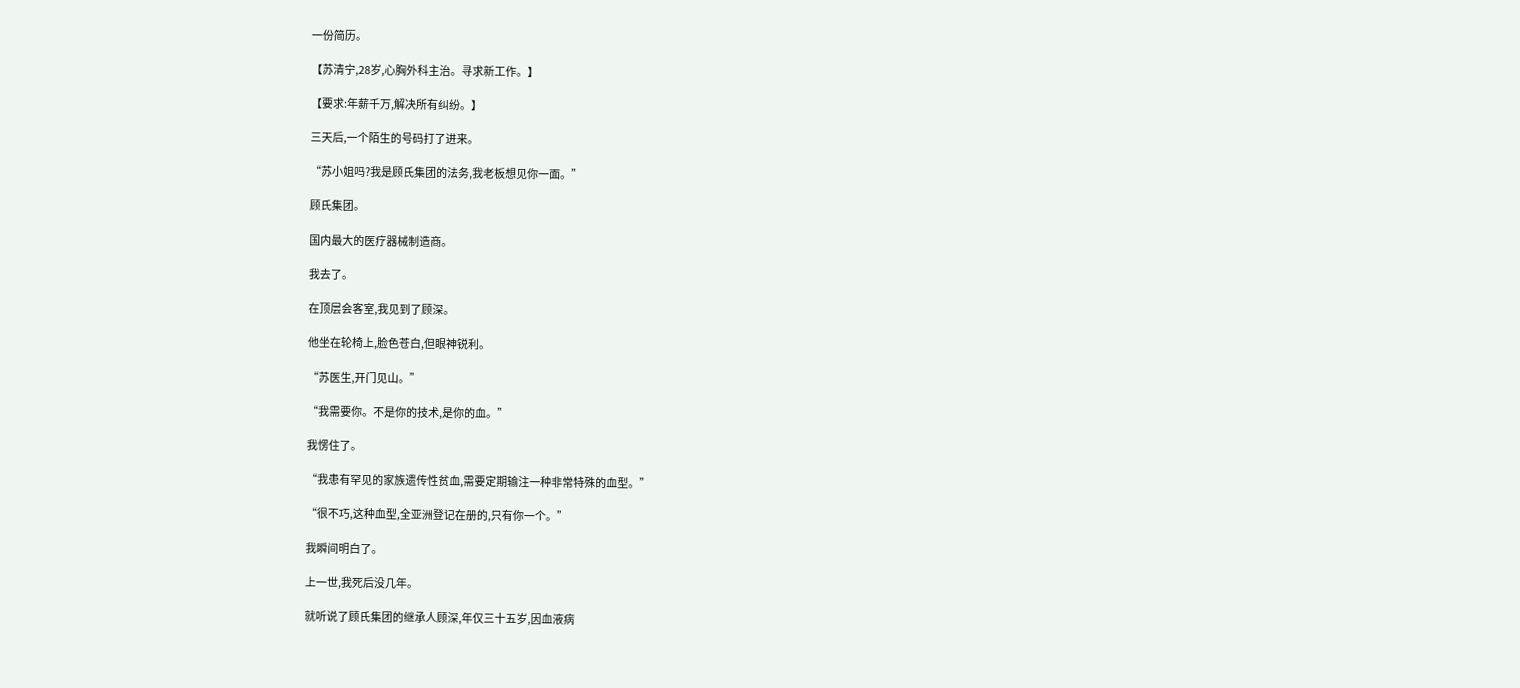一份简历。

【苏清宁,28岁,心胸外科主治。寻求新工作。】

【要求:年薪千万,解决所有纠纷。】

三天后,一个陌生的号码打了进来。

“苏小姐吗?我是顾氏集团的法务,我老板想见你一面。”

顾氏集团。

国内最大的医疗器械制造商。

我去了。

在顶层会客室,我见到了顾深。

他坐在轮椅上,脸色苍白,但眼神锐利。

“苏医生,开门见山。”

“我需要你。不是你的技术,是你的血。”

我愣住了。

“我患有罕见的家族遗传性贫血,需要定期输注一种非常特殊的血型。”

“很不巧,这种血型,全亚洲登记在册的,只有你一个。”

我瞬间明白了。

上一世,我死后没几年。

就听说了顾氏集团的继承人顾深,年仅三十五岁,因血液病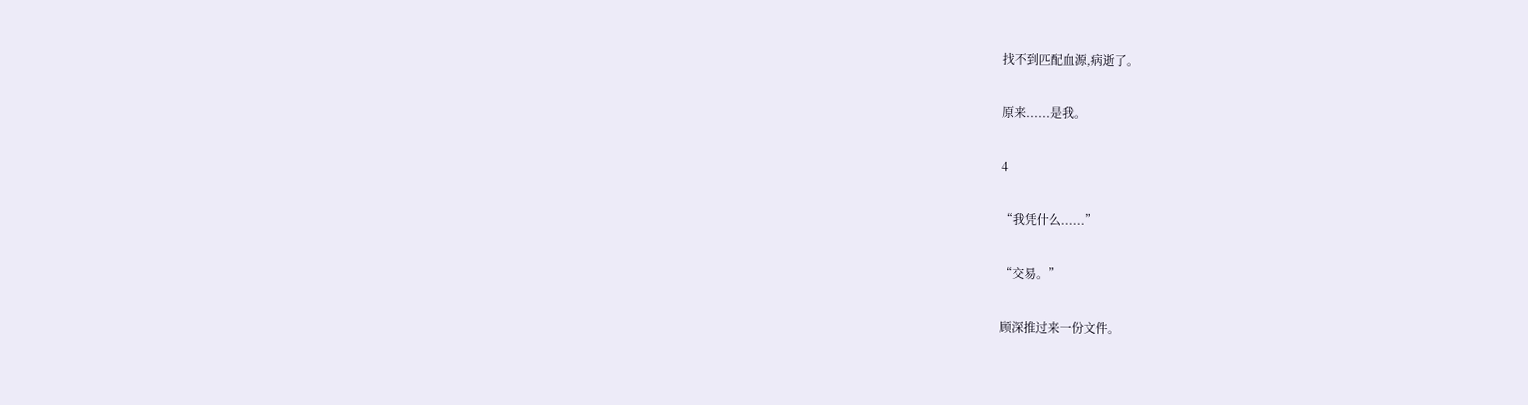找不到匹配血源,病逝了。

原来......是我。

4

“我凭什么......”

“交易。”

顾深推过来一份文件。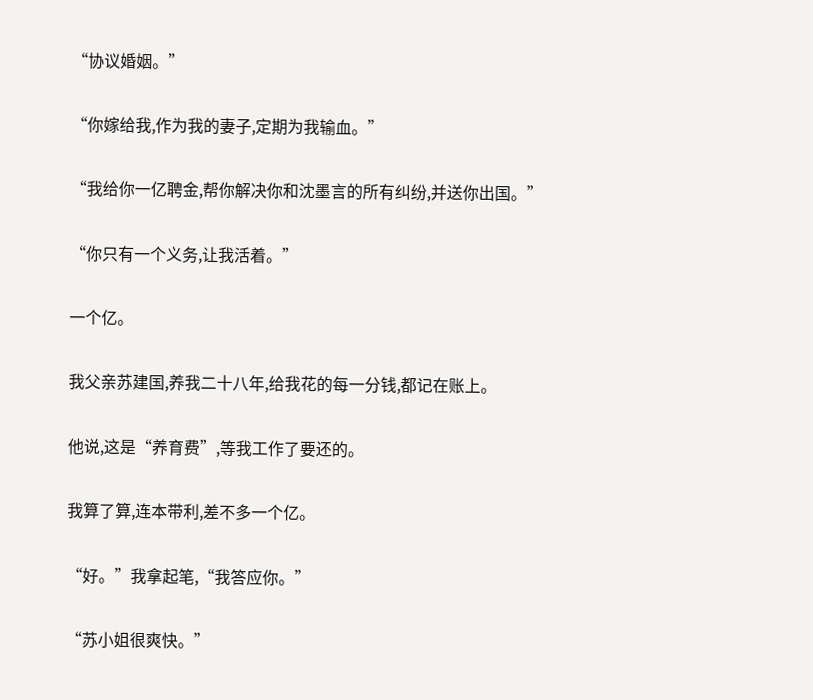“协议婚姻。”

“你嫁给我,作为我的妻子,定期为我输血。”

“我给你一亿聘金,帮你解决你和沈墨言的所有纠纷,并送你出国。”

“你只有一个义务,让我活着。”

一个亿。

我父亲苏建国,养我二十八年,给我花的每一分钱,都记在账上。

他说,这是“养育费”,等我工作了要还的。

我算了算,连本带利,差不多一个亿。

“好。”我拿起笔,“我答应你。”

“苏小姐很爽快。”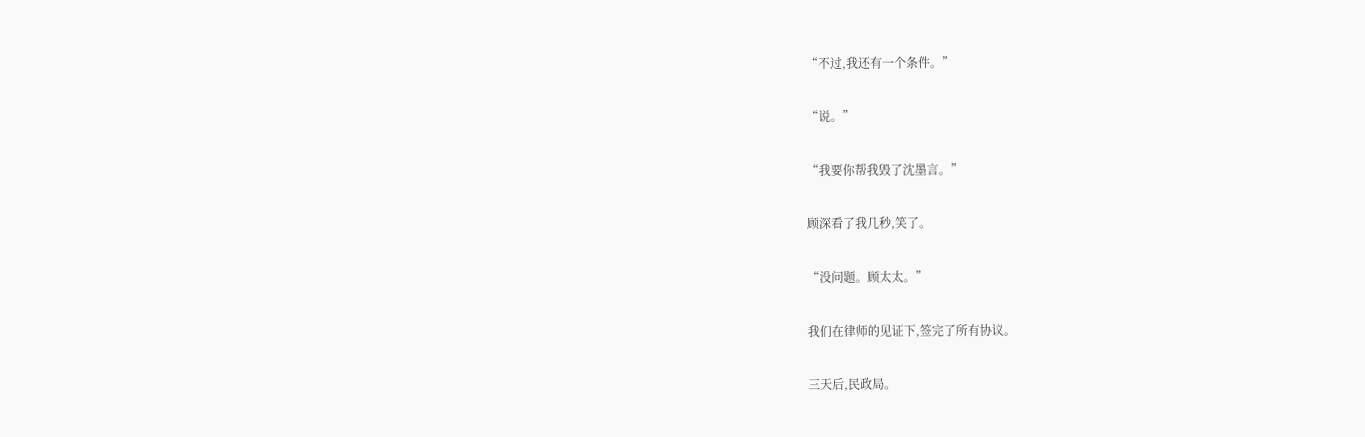“不过,我还有一个条件。”

“说。”

“我要你帮我毁了沈墨言。”

顾深看了我几秒,笑了。

“没问题。顾太太。”

我们在律师的见证下,签完了所有协议。

三天后,民政局。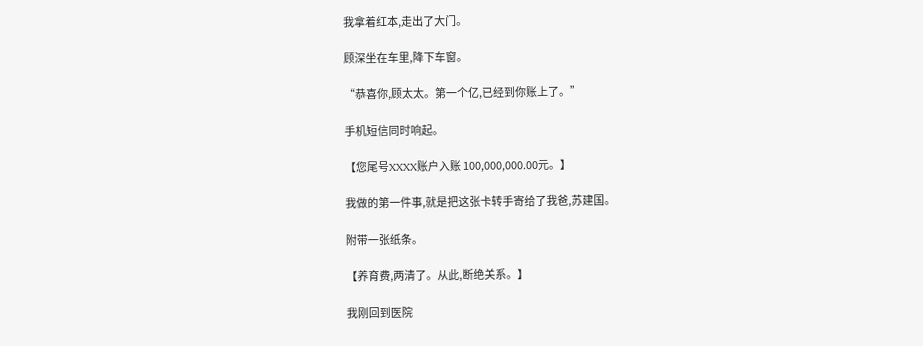我拿着红本,走出了大门。

顾深坐在车里,降下车窗。

“恭喜你,顾太太。第一个亿,已经到你账上了。”

手机短信同时响起。

【您尾号XXXX账户入账 100,000,000.00元。】

我做的第一件事,就是把这张卡转手寄给了我爸,苏建国。

附带一张纸条。

【养育费,两清了。从此,断绝关系。】

我刚回到医院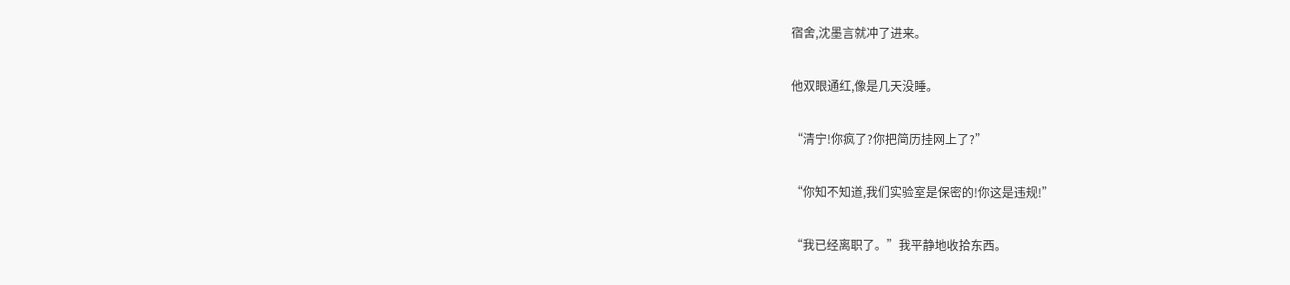宿舍,沈墨言就冲了进来。

他双眼通红,像是几天没睡。

“清宁!你疯了?你把简历挂网上了?”

“你知不知道,我们实验室是保密的!你这是违规!”

“我已经离职了。”我平静地收拾东西。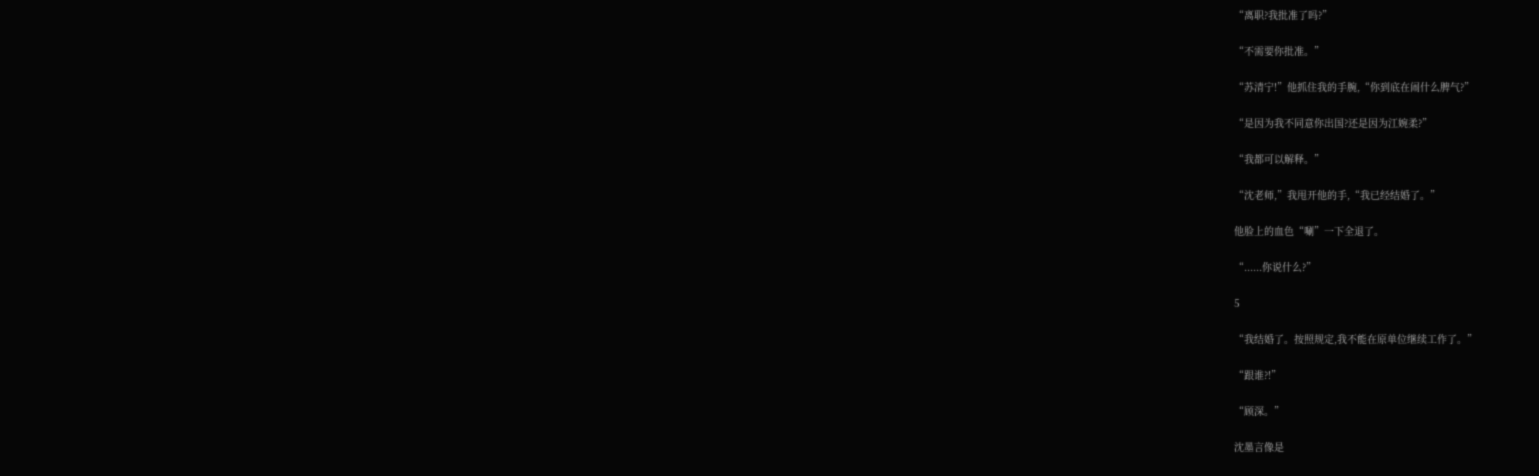“离职?我批准了吗?”

“不需要你批准。”

“苏清宁!”他抓住我的手腕,“你到底在闹什么脾气?”

“是因为我不同意你出国?还是因为江婉柔?”

“我都可以解释。”

“沈老师,”我甩开他的手,“我已经结婚了。”

他脸上的血色“唰”一下全退了。

“......你说什么?”

5

“我结婚了。按照规定,我不能在原单位继续工作了。”

“跟谁?!”

“顾深。”

沈墨言像是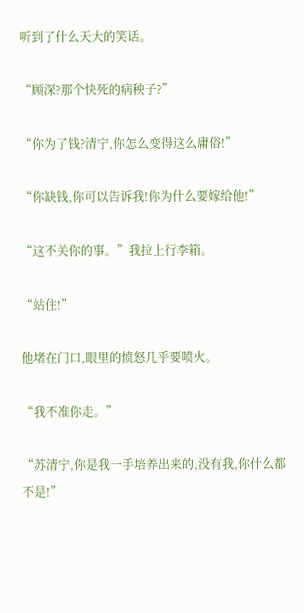听到了什么天大的笑话。

“顾深?那个快死的病秧子?”

“你为了钱?清宁,你怎么变得这么庸俗!”

“你缺钱,你可以告诉我!你为什么要嫁给他!”

“这不关你的事。”我拉上行李箱。

“站住!”

他堵在门口,眼里的愤怒几乎要喷火。

“我不准你走。”

“苏清宁,你是我一手培养出来的,没有我,你什么都不是!”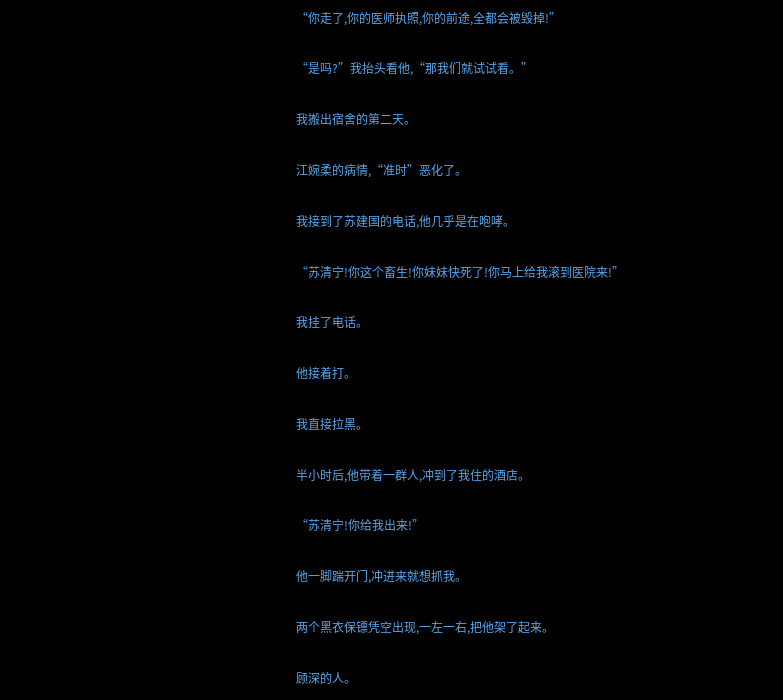“你走了,你的医师执照,你的前途,全都会被毁掉!”

“是吗?”我抬头看他,“那我们就试试看。”

我搬出宿舍的第二天。

江婉柔的病情,“准时”恶化了。

我接到了苏建国的电话,他几乎是在咆哮。

“苏清宁!你这个畜生!你妹妹快死了!你马上给我滚到医院来!”

我挂了电话。

他接着打。

我直接拉黑。

半小时后,他带着一群人,冲到了我住的酒店。

“苏清宁!你给我出来!”

他一脚踹开门,冲进来就想抓我。

两个黑衣保镖凭空出现,一左一右,把他架了起来。

顾深的人。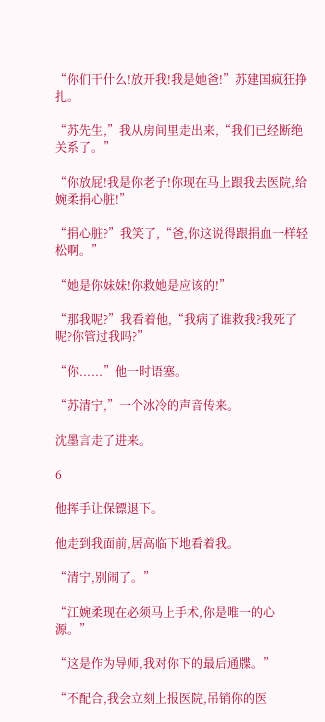“你们干什么!放开我!我是她爸!”苏建国疯狂挣扎。

“苏先生,”我从房间里走出来,“我们已经断绝关系了。”

“你放屁!我是你老子!你现在马上跟我去医院,给婉柔捐心脏!”

“捐心脏?”我笑了,“爸,你这说得跟捐血一样轻松啊。”

“她是你妹妹!你救她是应该的!”

“那我呢?”我看着他,“我病了谁救我?我死了呢?你管过我吗?”

“你......”他一时语塞。

“苏清宁,”一个冰冷的声音传来。

沈墨言走了进来。

6

他挥手让保镖退下。

他走到我面前,居高临下地看着我。

“清宁,别闹了。”

“江婉柔现在必须马上手术,你是唯一的心源。”

“这是作为导师,我对你下的最后通牒。”

“不配合,我会立刻上报医院,吊销你的医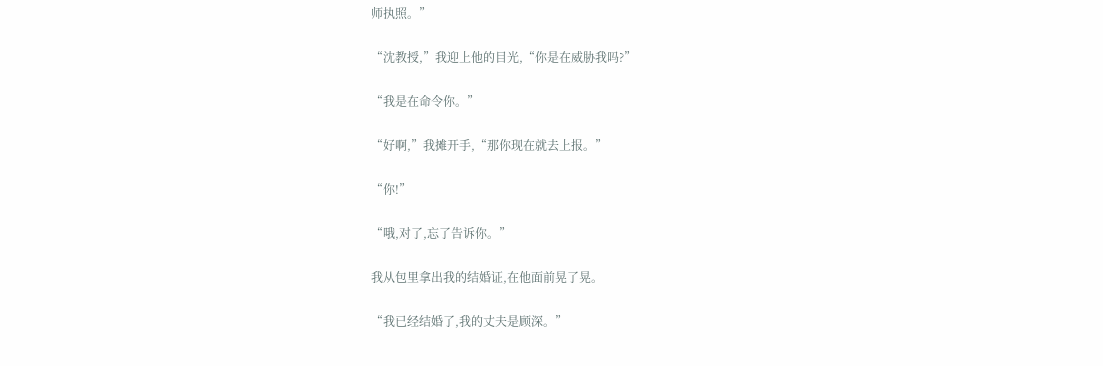师执照。”

“沈教授,”我迎上他的目光,“你是在威胁我吗?”

“我是在命令你。”

“好啊,”我摊开手,“那你现在就去上报。”

“你!”

“哦,对了,忘了告诉你。”

我从包里拿出我的结婚证,在他面前晃了晃。

“我已经结婚了,我的丈夫是顾深。”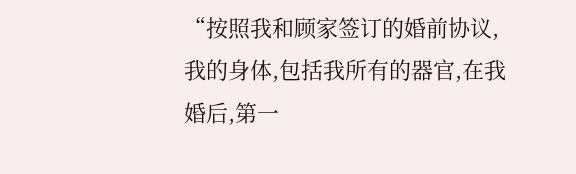“按照我和顾家签订的婚前协议,我的身体,包括我所有的器官,在我婚后,第一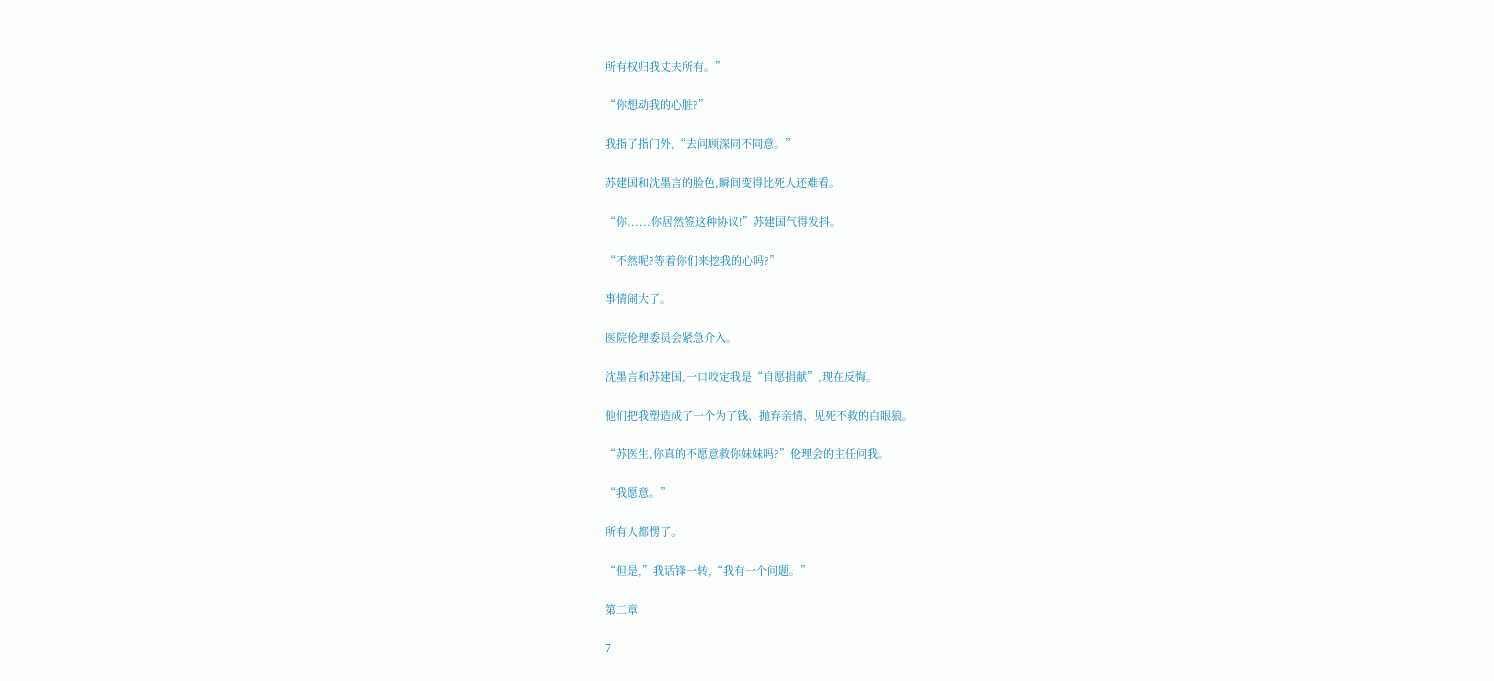所有权归我丈夫所有。”

“你想动我的心脏?”

我指了指门外,“去问顾深同不同意。”

苏建国和沈墨言的脸色,瞬间变得比死人还难看。

“你......你居然签这种协议!”苏建国气得发抖。

“不然呢?等着你们来挖我的心吗?”

事情闹大了。

医院伦理委员会紧急介入。

沈墨言和苏建国,一口咬定我是“自愿捐献”,现在反悔。

他们把我塑造成了一个为了钱、抛弃亲情、见死不救的白眼狼。

“苏医生,你真的不愿意救你妹妹吗?”伦理会的主任问我。

“我愿意。”

所有人都愣了。

“但是,”我话锋一转,“我有一个问题。”

第二章

7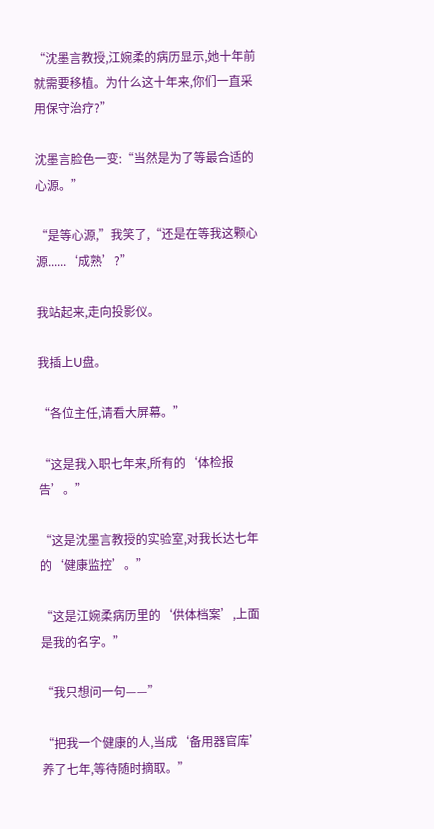“沈墨言教授,江婉柔的病历显示,她十年前就需要移植。为什么这十年来,你们一直采用保守治疗?”

沈墨言脸色一变:“当然是为了等最合适的心源。”

“是等心源,”我笑了,“还是在等我这颗心源......‘成熟’?”

我站起来,走向投影仪。

我插上U盘。

“各位主任,请看大屏幕。”

“这是我入职七年来,所有的‘体检报告’。”

“这是沈墨言教授的实验室,对我长达七年的‘健康监控’。”

“这是江婉柔病历里的‘供体档案’,上面是我的名字。”

“我只想问一句——”

“把我一个健康的人,当成‘备用器官库’养了七年,等待随时摘取。”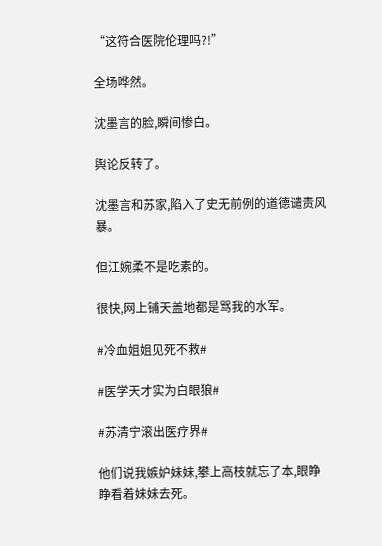“这符合医院伦理吗?!”

全场哗然。

沈墨言的脸,瞬间惨白。

舆论反转了。

沈墨言和苏家,陷入了史无前例的道德谴责风暴。

但江婉柔不是吃素的。

很快,网上铺天盖地都是骂我的水军。

#冷血姐姐见死不救#

#医学天才实为白眼狼#

#苏清宁滚出医疗界#

他们说我嫉妒妹妹,攀上高枝就忘了本,眼睁睁看着妹妹去死。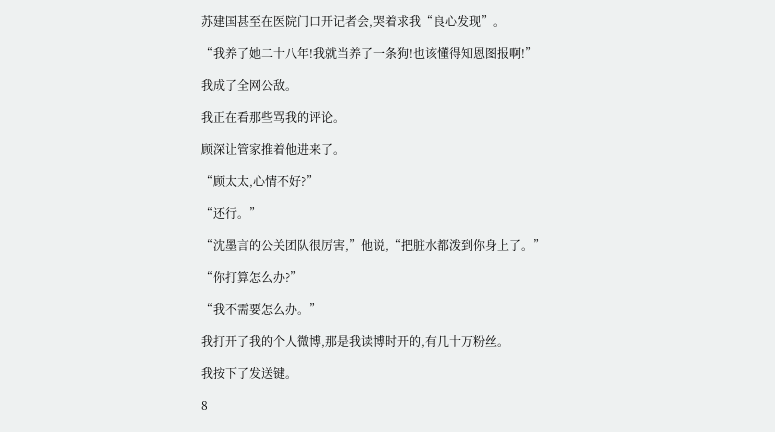苏建国甚至在医院门口开记者会,哭着求我“良心发现”。

“我养了她二十八年!我就当养了一条狗!也该懂得知恩图报啊!”

我成了全网公敌。

我正在看那些骂我的评论。

顾深让管家推着他进来了。

“顾太太,心情不好?”

“还行。”

“沈墨言的公关团队很厉害,”他说,“把脏水都泼到你身上了。”

“你打算怎么办?”

“我不需要怎么办。”

我打开了我的个人微博,那是我读博时开的,有几十万粉丝。

我按下了发送键。

8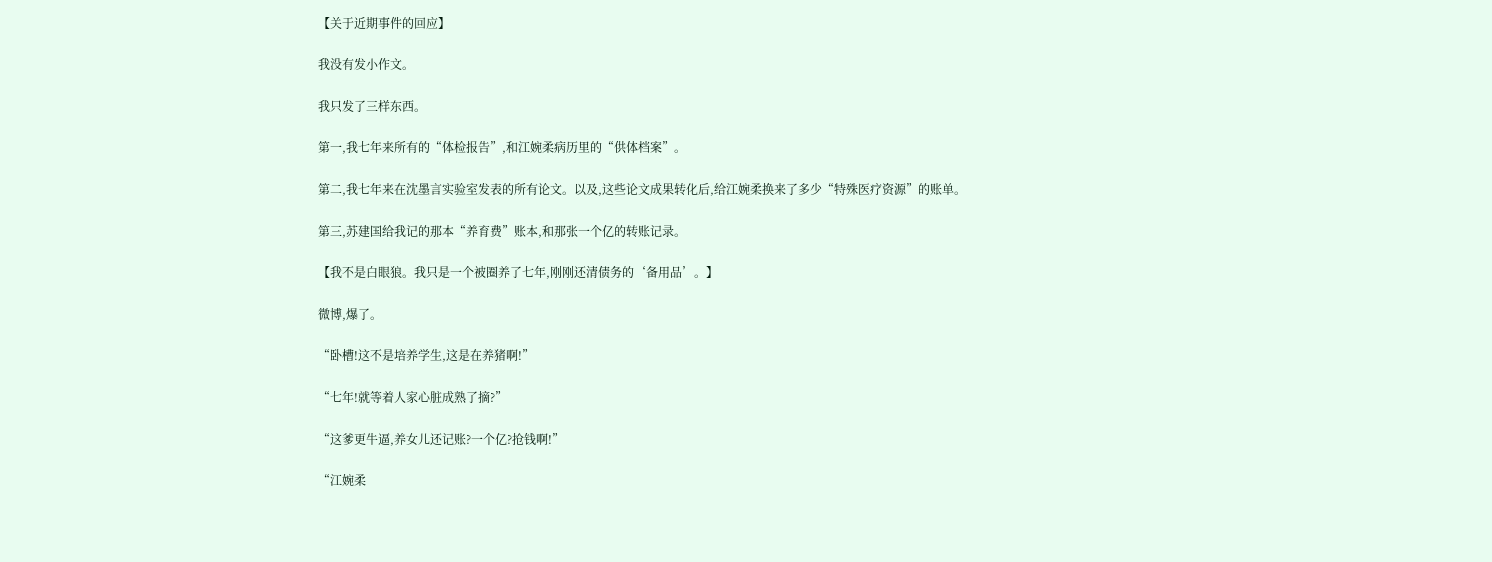【关于近期事件的回应】

我没有发小作文。

我只发了三样东西。

第一,我七年来所有的“体检报告”,和江婉柔病历里的“供体档案”。

第二,我七年来在沈墨言实验室发表的所有论文。以及,这些论文成果转化后,给江婉柔换来了多少“特殊医疗资源”的账单。

第三,苏建国给我记的那本“养育费”账本,和那张一个亿的转账记录。

【我不是白眼狼。我只是一个被圈养了七年,刚刚还清债务的‘备用品’。】

微博,爆了。

“卧槽!这不是培养学生,这是在养猪啊!”

“七年!就等着人家心脏成熟了摘?”

“这爹更牛逼,养女儿还记账?一个亿?抢钱啊!”

“江婉柔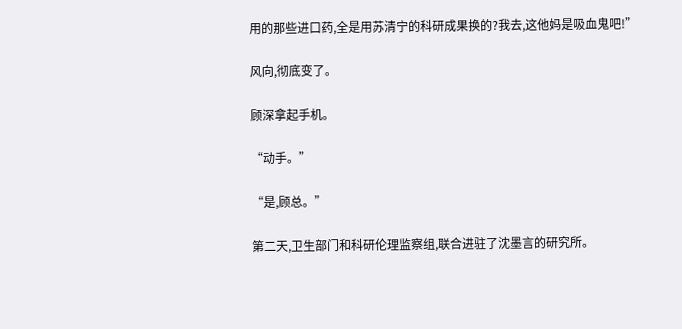用的那些进口药,全是用苏清宁的科研成果换的?我去,这他妈是吸血鬼吧!”

风向,彻底变了。

顾深拿起手机。

“动手。”

“是,顾总。”

第二天,卫生部门和科研伦理监察组,联合进驻了沈墨言的研究所。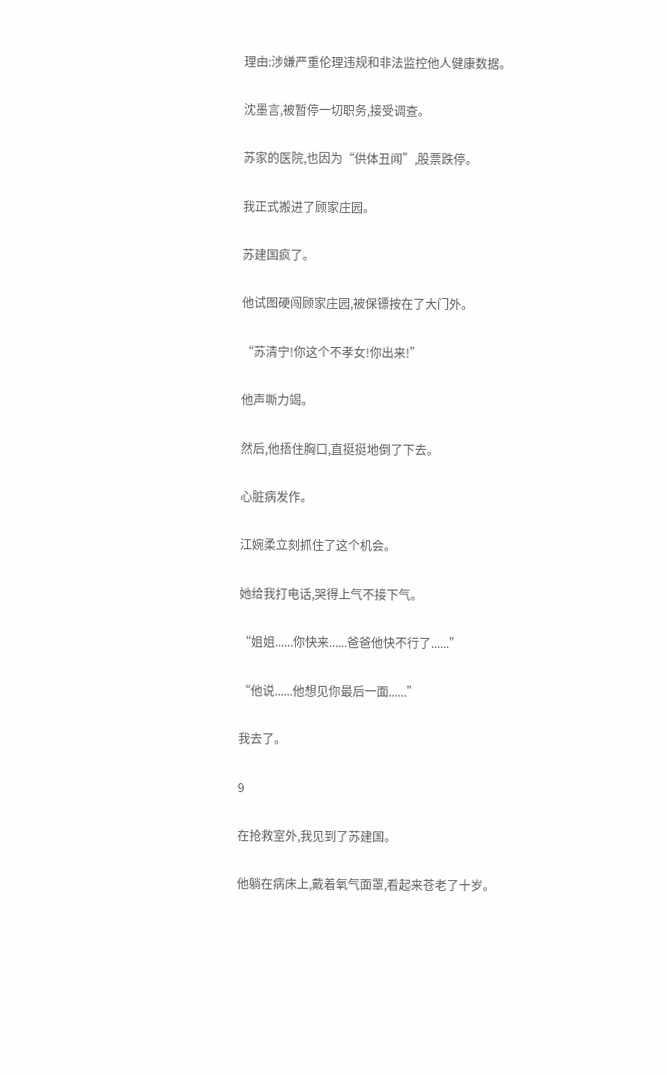理由:涉嫌严重伦理违规和非法监控他人健康数据。

沈墨言,被暂停一切职务,接受调查。

苏家的医院,也因为“供体丑闻”,股票跌停。

我正式搬进了顾家庄园。

苏建国疯了。

他试图硬闯顾家庄园,被保镖按在了大门外。

“苏清宁!你这个不孝女!你出来!”

他声嘶力竭。

然后,他捂住胸口,直挺挺地倒了下去。

心脏病发作。

江婉柔立刻抓住了这个机会。

她给我打电话,哭得上气不接下气。

“姐姐......你快来......爸爸他快不行了......”

“他说......他想见你最后一面......”

我去了。

9

在抢救室外,我见到了苏建国。

他躺在病床上,戴着氧气面罩,看起来苍老了十岁。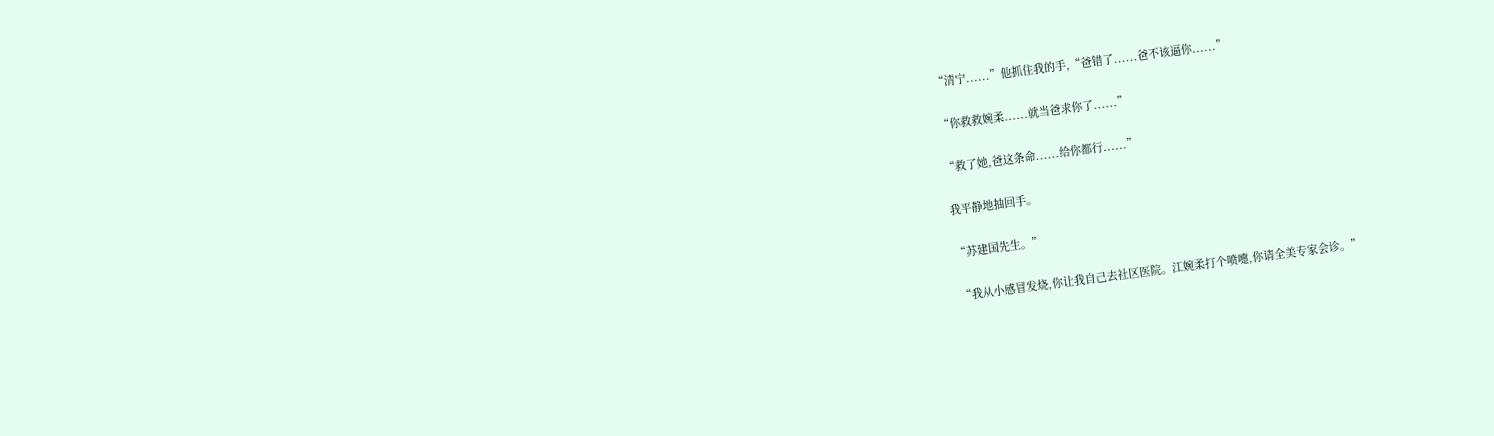“清宁......”他抓住我的手,“爸错了......爸不该逼你......”

“你救救婉柔......就当爸求你了......”

“救了她,爸这条命......给你都行......”

我平静地抽回手。

“苏建国先生。”

“我从小感冒发烧,你让我自己去社区医院。江婉柔打个喷嚏,你请全美专家会诊。”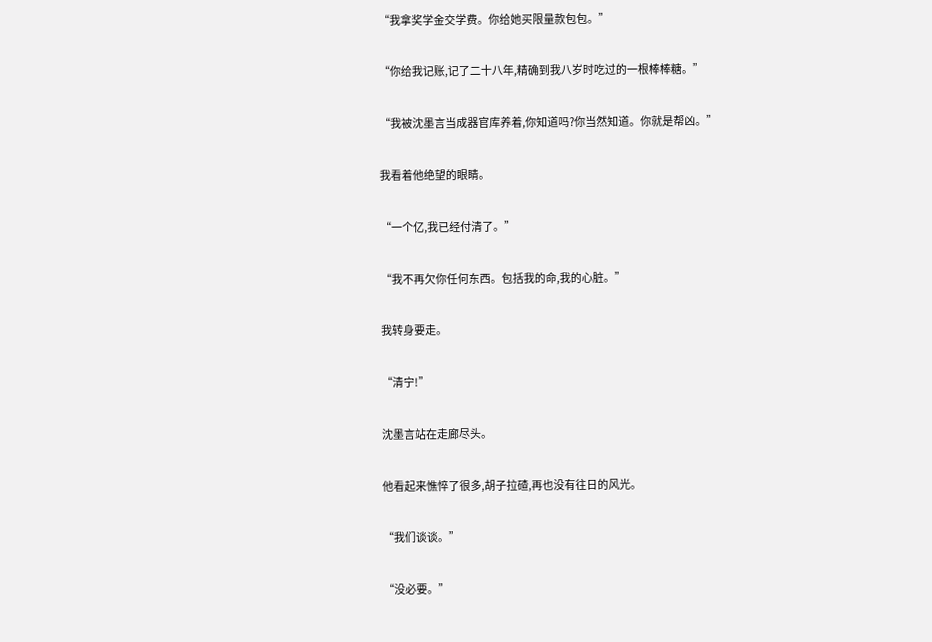“我拿奖学金交学费。你给她买限量款包包。”

“你给我记账,记了二十八年,精确到我八岁时吃过的一根棒棒糖。”

“我被沈墨言当成器官库养着,你知道吗?你当然知道。你就是帮凶。”

我看着他绝望的眼睛。

“一个亿,我已经付清了。”

“我不再欠你任何东西。包括我的命,我的心脏。”

我转身要走。

“清宁!”

沈墨言站在走廊尽头。

他看起来憔悴了很多,胡子拉碴,再也没有往日的风光。

“我们谈谈。”

“没必要。”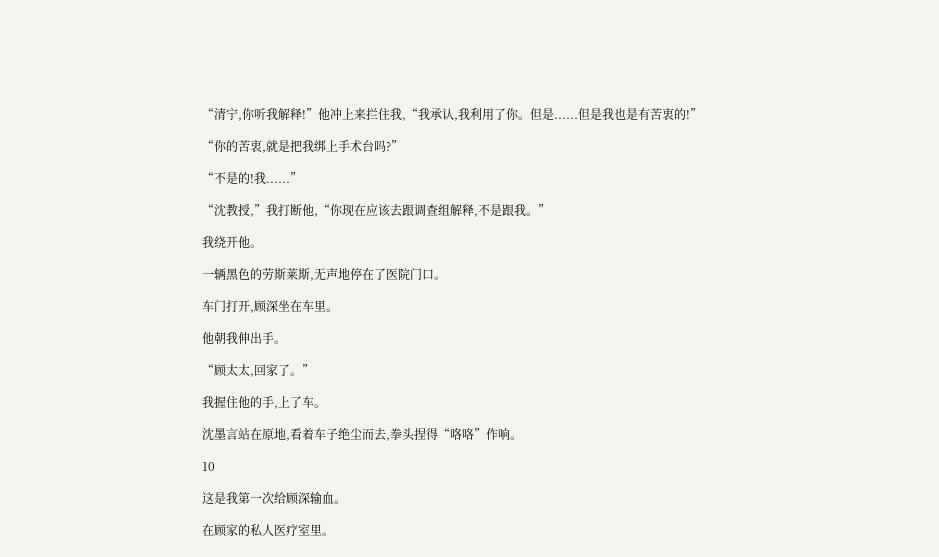“清宁,你听我解释!”他冲上来拦住我,“我承认,我利用了你。但是......但是我也是有苦衷的!”

“你的苦衷,就是把我绑上手术台吗?”

“不是的!我......”

“沈教授,”我打断他,“你现在应该去跟调查组解释,不是跟我。”

我绕开他。

一辆黑色的劳斯莱斯,无声地停在了医院门口。

车门打开,顾深坐在车里。

他朝我伸出手。

“顾太太,回家了。”

我握住他的手,上了车。

沈墨言站在原地,看着车子绝尘而去,拳头捏得“咯咯”作响。

10

这是我第一次给顾深输血。

在顾家的私人医疗室里。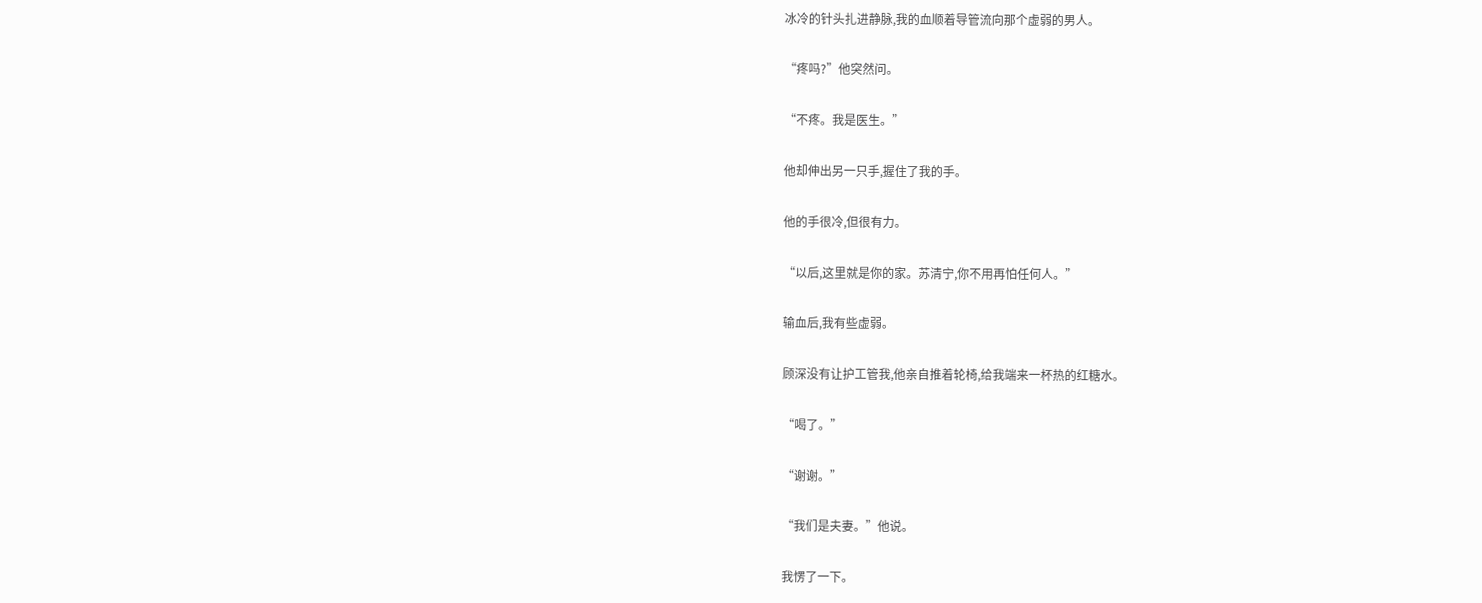冰冷的针头扎进静脉,我的血顺着导管流向那个虚弱的男人。

“疼吗?”他突然问。

“不疼。我是医生。”

他却伸出另一只手,握住了我的手。

他的手很冷,但很有力。

“以后,这里就是你的家。苏清宁,你不用再怕任何人。”

输血后,我有些虚弱。

顾深没有让护工管我,他亲自推着轮椅,给我端来一杯热的红糖水。

“喝了。”

“谢谢。”

“我们是夫妻。”他说。

我愣了一下。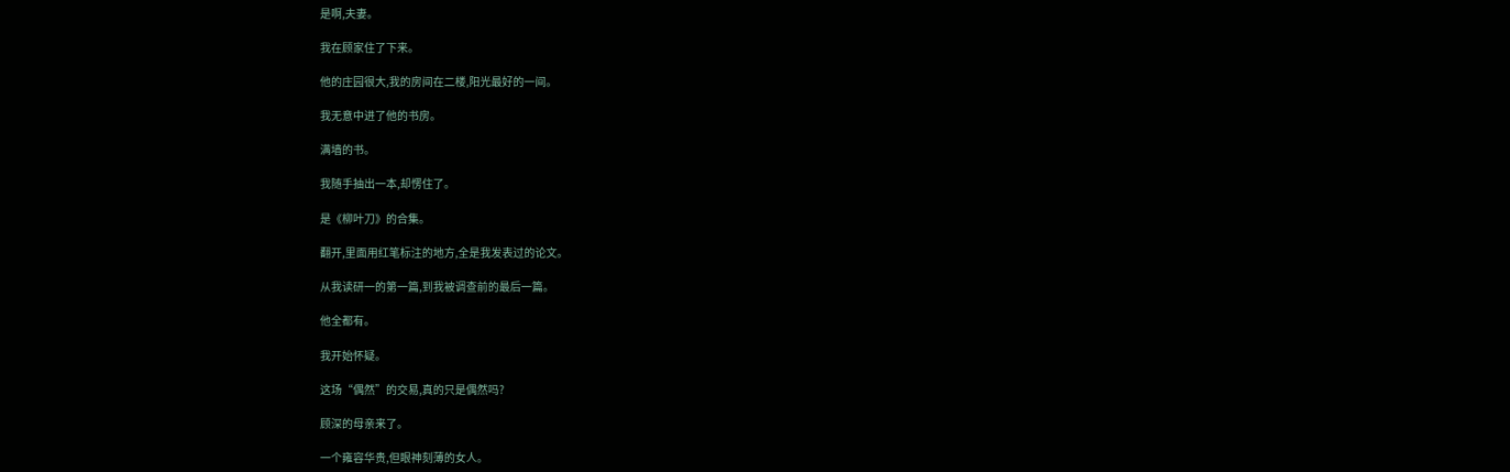是啊,夫妻。

我在顾家住了下来。

他的庄园很大,我的房间在二楼,阳光最好的一间。

我无意中进了他的书房。

满墙的书。

我随手抽出一本,却愣住了。

是《柳叶刀》的合集。

翻开,里面用红笔标注的地方,全是我发表过的论文。

从我读研一的第一篇,到我被调查前的最后一篇。

他全都有。

我开始怀疑。

这场“偶然”的交易,真的只是偶然吗?

顾深的母亲来了。

一个雍容华贵,但眼神刻薄的女人。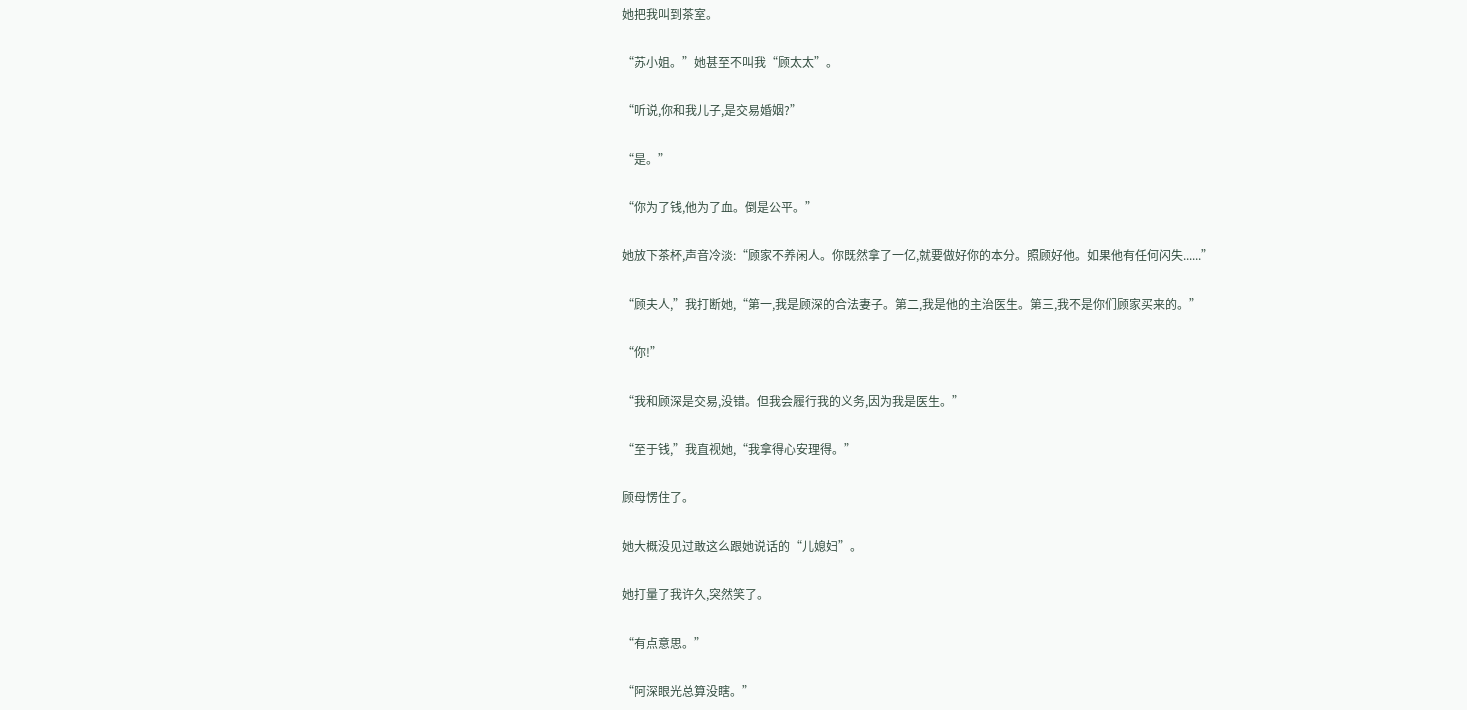她把我叫到茶室。

“苏小姐。”她甚至不叫我“顾太太”。

“听说,你和我儿子,是交易婚姻?”

“是。”

“你为了钱,他为了血。倒是公平。”

她放下茶杯,声音冷淡:“顾家不养闲人。你既然拿了一亿,就要做好你的本分。照顾好他。如果他有任何闪失......”

“顾夫人,”我打断她,“第一,我是顾深的合法妻子。第二,我是他的主治医生。第三,我不是你们顾家买来的。”

“你!”

“我和顾深是交易,没错。但我会履行我的义务,因为我是医生。”

“至于钱,”我直视她,“我拿得心安理得。”

顾母愣住了。

她大概没见过敢这么跟她说话的“儿媳妇”。

她打量了我许久,突然笑了。

“有点意思。”

“阿深眼光总算没瞎。”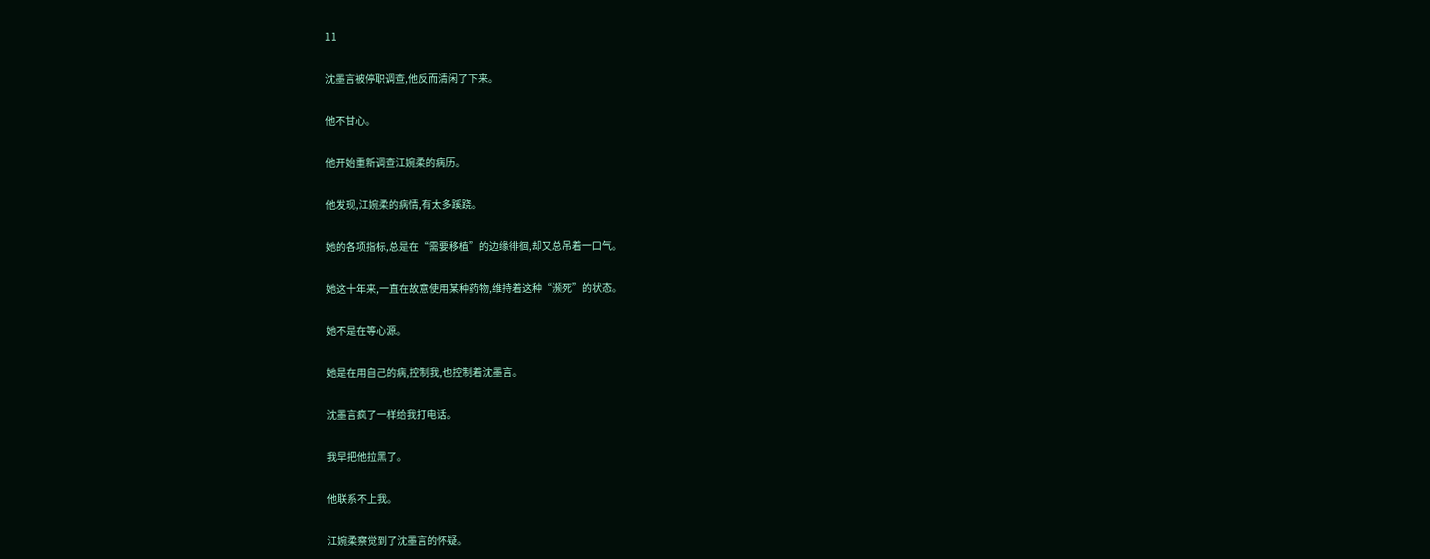11

沈墨言被停职调查,他反而清闲了下来。

他不甘心。

他开始重新调查江婉柔的病历。

他发现,江婉柔的病情,有太多蹊跷。

她的各项指标,总是在“需要移植”的边缘徘徊,却又总吊着一口气。

她这十年来,一直在故意使用某种药物,维持着这种“濒死”的状态。

她不是在等心源。

她是在用自己的病,控制我,也控制着沈墨言。

沈墨言疯了一样给我打电话。

我早把他拉黑了。

他联系不上我。

江婉柔察觉到了沈墨言的怀疑。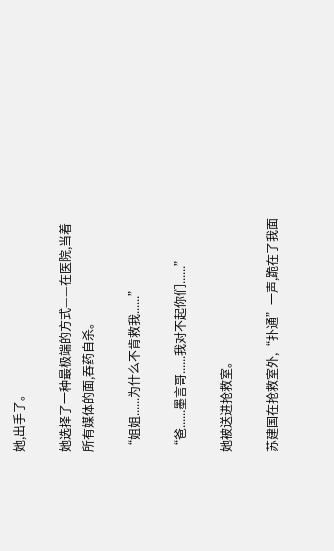她,出手了。

她选择了一种最极端的方式——在医院,当着所有媒体的面,吞药自杀。

“姐姐......为什么不肯救我......”

“爸......墨言哥......我对不起你们......”

她被送进抢救室。

苏建国在抢救室外,“扑通”一声,跪在了我面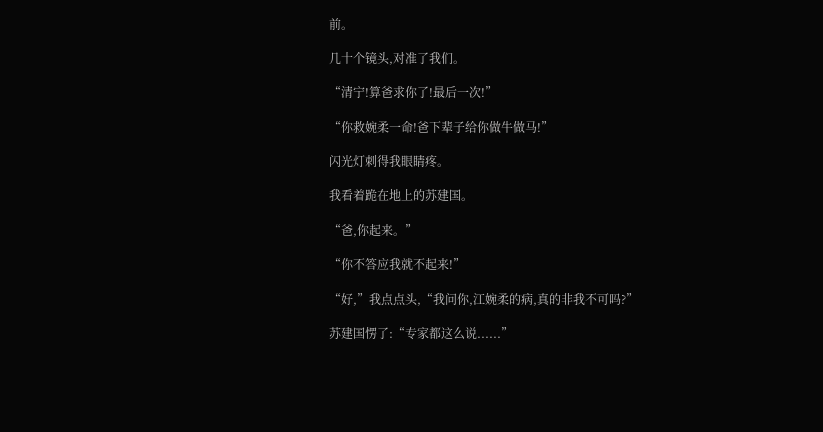前。

几十个镜头,对准了我们。

“清宁!算爸求你了!最后一次!”

“你救婉柔一命!爸下辈子给你做牛做马!”

闪光灯刺得我眼睛疼。

我看着跪在地上的苏建国。

“爸,你起来。”

“你不答应我就不起来!”

“好,”我点点头,“我问你,江婉柔的病,真的非我不可吗?”

苏建国愣了:“专家都这么说......”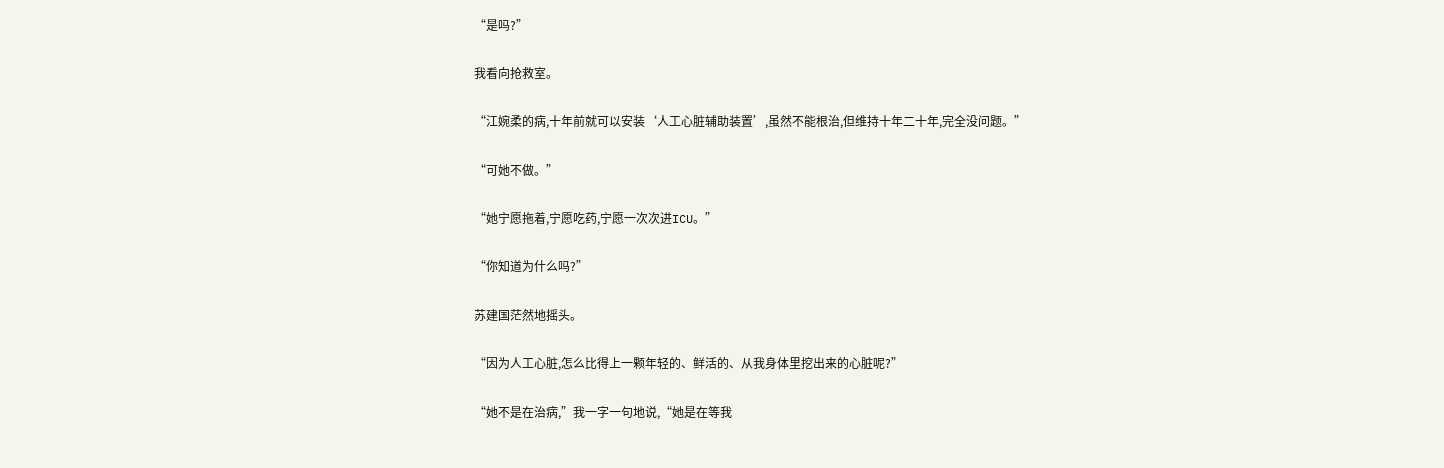“是吗?”

我看向抢救室。

“江婉柔的病,十年前就可以安装‘人工心脏辅助装置’,虽然不能根治,但维持十年二十年,完全没问题。”

“可她不做。”

“她宁愿拖着,宁愿吃药,宁愿一次次进ICU。”

“你知道为什么吗?”

苏建国茫然地摇头。

“因为人工心脏,怎么比得上一颗年轻的、鲜活的、从我身体里挖出来的心脏呢?”

“她不是在治病,”我一字一句地说,“她是在等我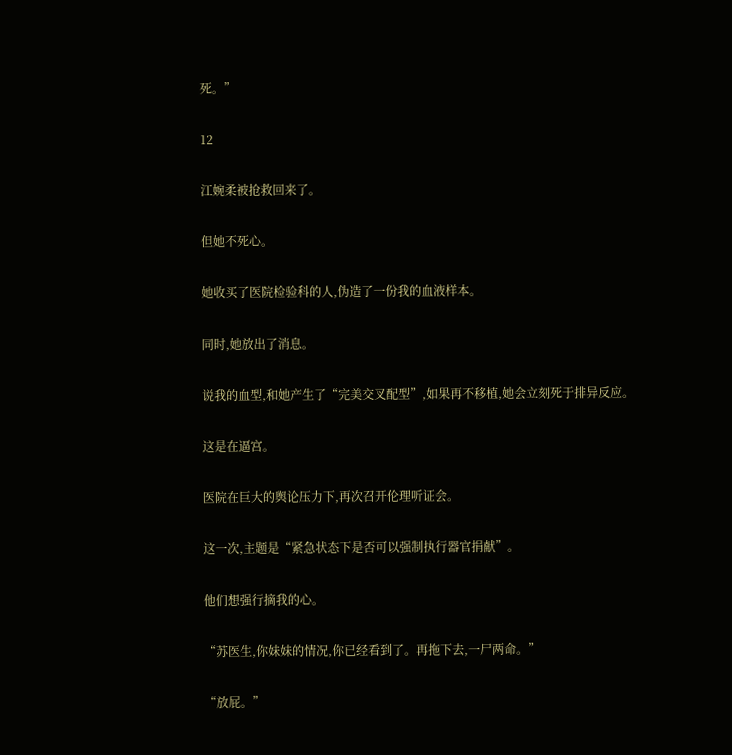死。”

12

江婉柔被抢救回来了。

但她不死心。

她收买了医院检验科的人,伪造了一份我的血液样本。

同时,她放出了消息。

说我的血型,和她产生了“完美交叉配型”,如果再不移植,她会立刻死于排异反应。

这是在逼宫。

医院在巨大的舆论压力下,再次召开伦理听证会。

这一次,主题是“紧急状态下是否可以强制执行器官捐献”。

他们想强行摘我的心。

“苏医生,你妹妹的情况,你已经看到了。再拖下去,一尸两命。”

“放屁。”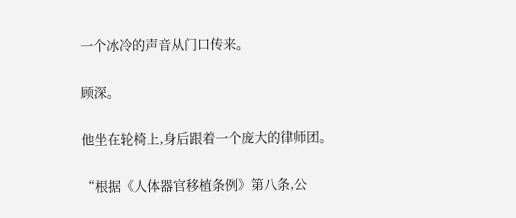一个冰冷的声音从门口传来。

顾深。

他坐在轮椅上,身后跟着一个庞大的律师团。

“根据《人体器官移植条例》第八条,公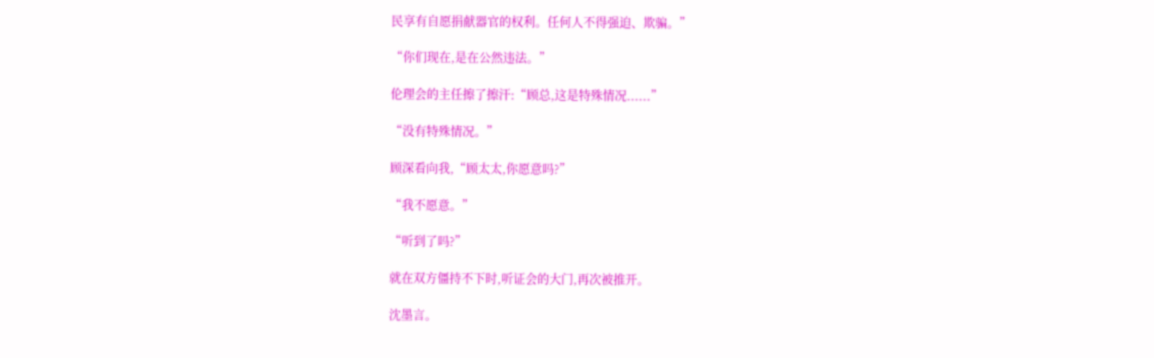民享有自愿捐献器官的权利。任何人不得强迫、欺骗。”

“你们现在,是在公然违法。”

伦理会的主任擦了擦汗:“顾总,这是特殊情况......”

“没有特殊情况。”

顾深看向我,“顾太太,你愿意吗?”

“我不愿意。”

“听到了吗?”

就在双方僵持不下时,听证会的大门,再次被推开。

沈墨言。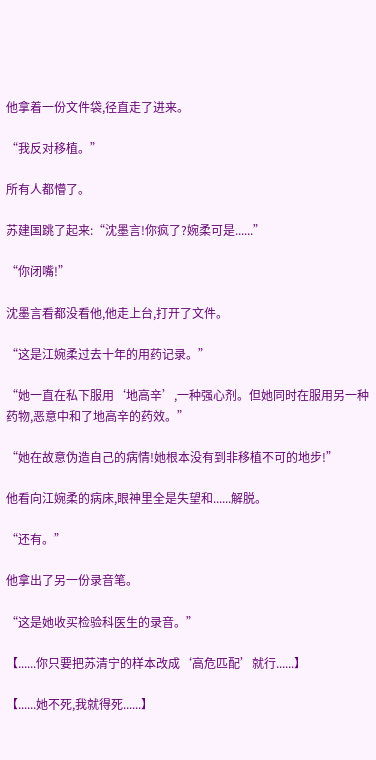他拿着一份文件袋,径直走了进来。

“我反对移植。”

所有人都懵了。

苏建国跳了起来:“沈墨言!你疯了?婉柔可是......”

“你闭嘴!”

沈墨言看都没看他,他走上台,打开了文件。

“这是江婉柔过去十年的用药记录。”

“她一直在私下服用‘地高辛’,一种强心剂。但她同时在服用另一种药物,恶意中和了地高辛的药效。”

“她在故意伪造自己的病情!她根本没有到非移植不可的地步!”

他看向江婉柔的病床,眼神里全是失望和......解脱。

“还有。”

他拿出了另一份录音笔。

“这是她收买检验科医生的录音。”

【......你只要把苏清宁的样本改成‘高危匹配’就行......】

【......她不死,我就得死......】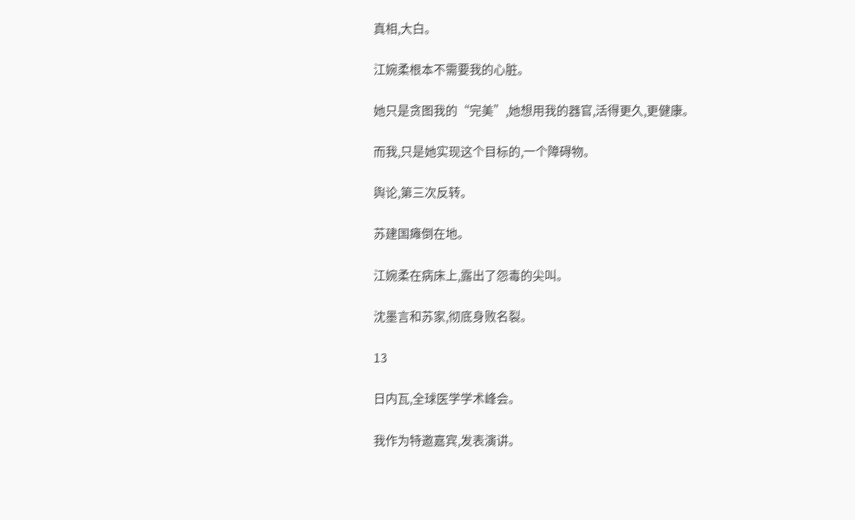真相,大白。

江婉柔根本不需要我的心脏。

她只是贪图我的“完美”,她想用我的器官,活得更久,更健康。

而我,只是她实现这个目标的,一个障碍物。

舆论,第三次反转。

苏建国瘫倒在地。

江婉柔在病床上,露出了怨毒的尖叫。

沈墨言和苏家,彻底身败名裂。

13

日内瓦,全球医学学术峰会。

我作为特邀嘉宾,发表演讲。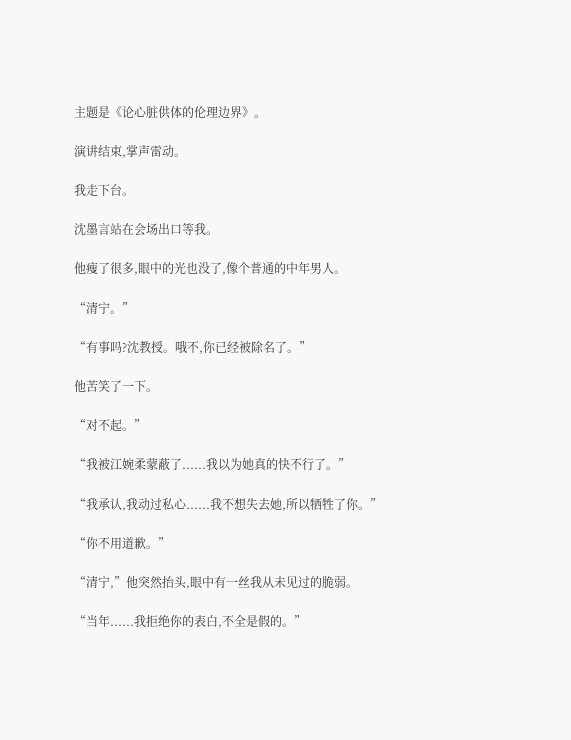主题是《论心脏供体的伦理边界》。

演讲结束,掌声雷动。

我走下台。

沈墨言站在会场出口等我。

他瘦了很多,眼中的光也没了,像个普通的中年男人。

“清宁。”

“有事吗?沈教授。哦不,你已经被除名了。”

他苦笑了一下。

“对不起。”

“我被江婉柔蒙蔽了......我以为她真的快不行了。”

“我承认,我动过私心......我不想失去她,所以牺牲了你。”

“你不用道歉。”

“清宁,”他突然抬头,眼中有一丝我从未见过的脆弱。

“当年......我拒绝你的表白,不全是假的。”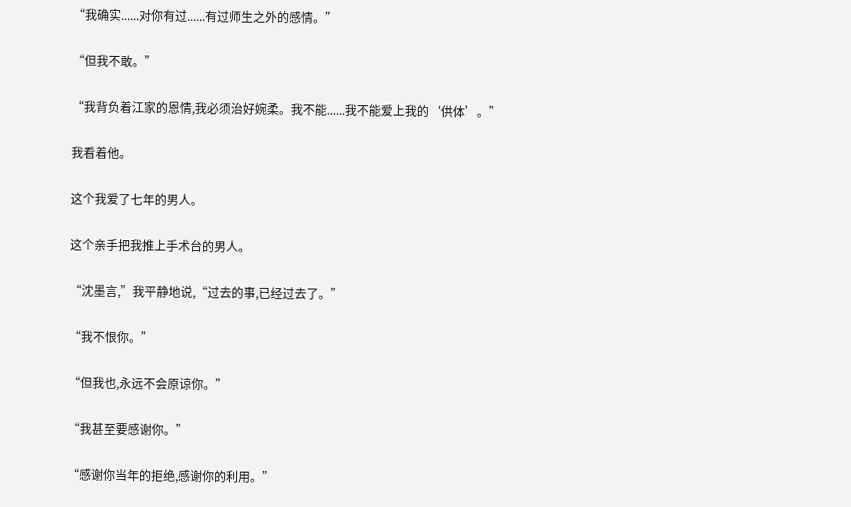“我确实......对你有过......有过师生之外的感情。”

“但我不敢。”

“我背负着江家的恩情,我必须治好婉柔。我不能......我不能爱上我的‘供体’。”

我看着他。

这个我爱了七年的男人。

这个亲手把我推上手术台的男人。

“沈墨言,”我平静地说,“过去的事,已经过去了。”

“我不恨你。”

“但我也,永远不会原谅你。”

“我甚至要感谢你。”

“感谢你当年的拒绝,感谢你的利用。”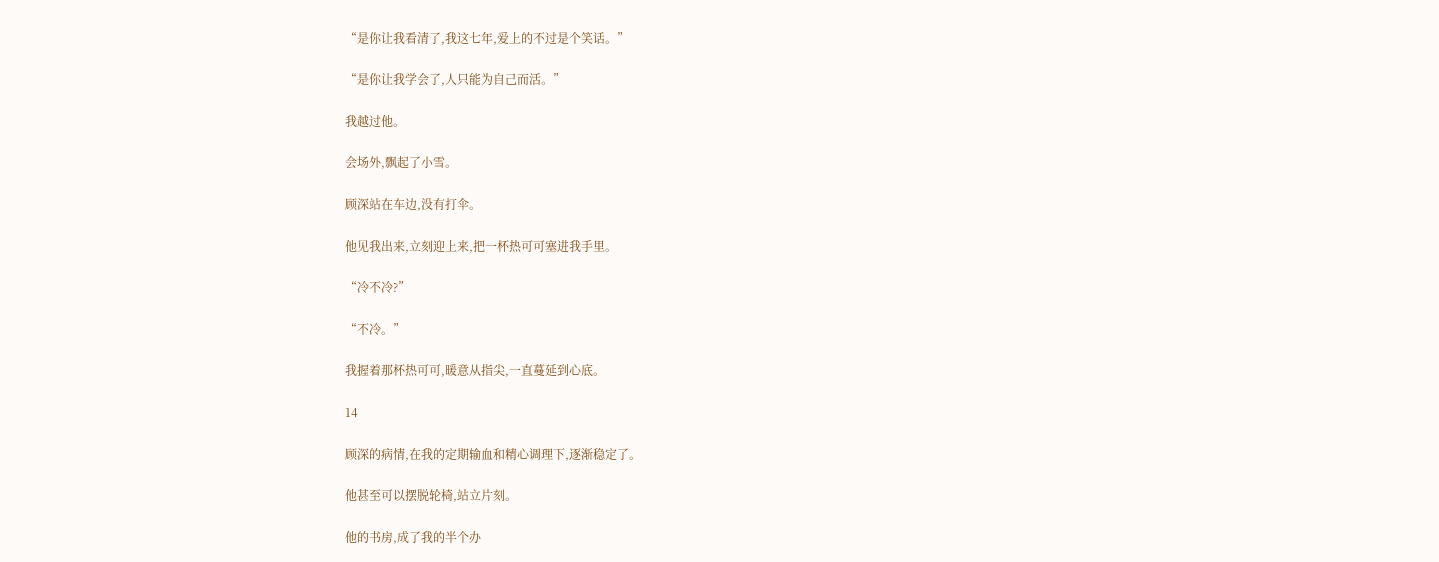“是你让我看清了,我这七年,爱上的不过是个笑话。”

“是你让我学会了,人只能为自己而活。”

我越过他。

会场外,飘起了小雪。

顾深站在车边,没有打伞。

他见我出来,立刻迎上来,把一杯热可可塞进我手里。

“冷不冷?”

“不冷。”

我握着那杯热可可,暖意从指尖,一直蔓延到心底。

14

顾深的病情,在我的定期输血和精心调理下,逐渐稳定了。

他甚至可以摆脱轮椅,站立片刻。

他的书房,成了我的半个办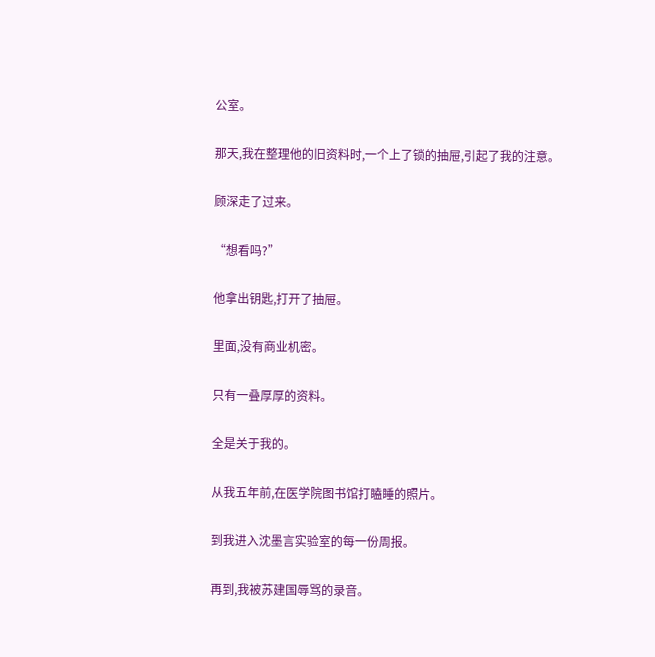公室。

那天,我在整理他的旧资料时,一个上了锁的抽屉,引起了我的注意。

顾深走了过来。

“想看吗?”

他拿出钥匙,打开了抽屉。

里面,没有商业机密。

只有一叠厚厚的资料。

全是关于我的。

从我五年前,在医学院图书馆打瞌睡的照片。

到我进入沈墨言实验室的每一份周报。

再到,我被苏建国辱骂的录音。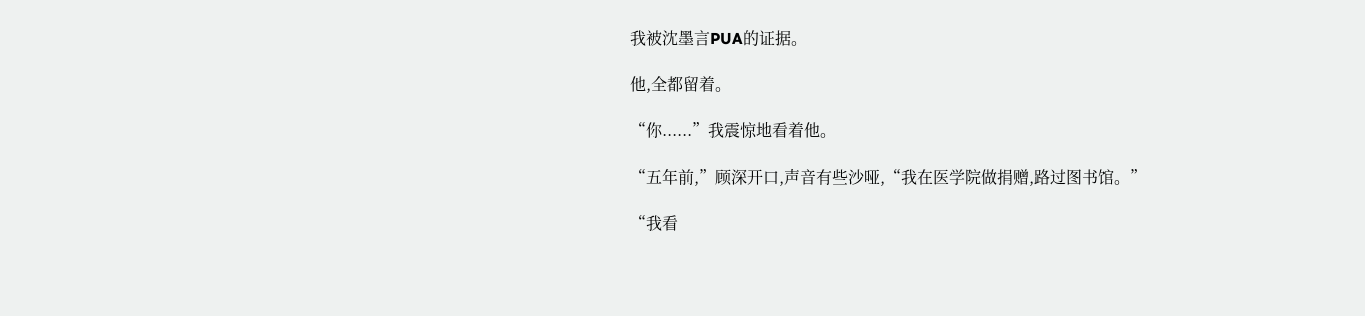我被沈墨言PUA的证据。

他,全都留着。

“你......”我震惊地看着他。

“五年前,”顾深开口,声音有些沙哑,“我在医学院做捐赠,路过图书馆。”

“我看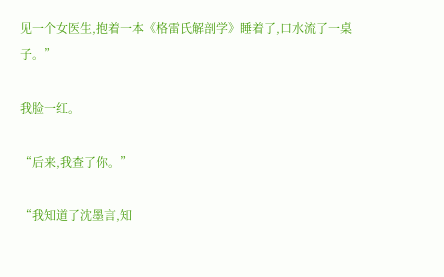见一个女医生,抱着一本《格雷氏解剖学》睡着了,口水流了一桌子。”

我脸一红。

“后来,我查了你。”

“我知道了沈墨言,知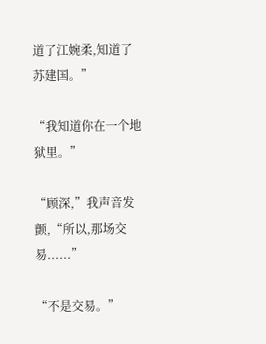道了江婉柔,知道了苏建国。”

“我知道你在一个地狱里。”

“顾深,”我声音发颤,“所以,那场交易......”

“不是交易。”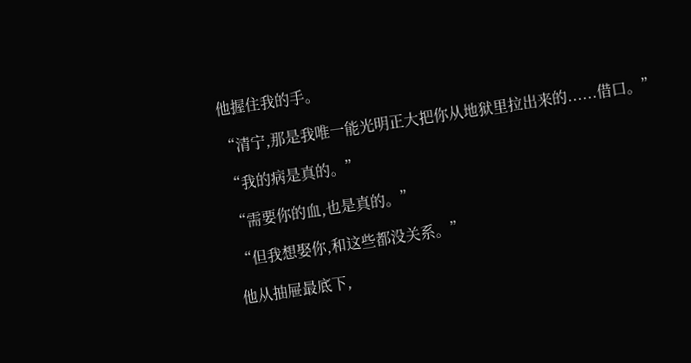他握住我的手。

“清宁,那是我唯一能光明正大把你从地狱里拉出来的......借口。”

“我的病是真的。”

“需要你的血,也是真的。”

“但我想娶你,和这些都没关系。”

他从抽屉最底下,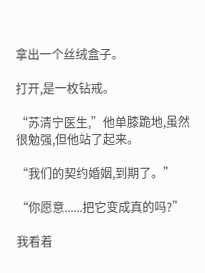拿出一个丝绒盒子。

打开,是一枚钻戒。

“苏清宁医生,”他单膝跪地,虽然很勉强,但他站了起来。

“我们的契约婚姻,到期了。”

“你愿意......把它变成真的吗?”

我看着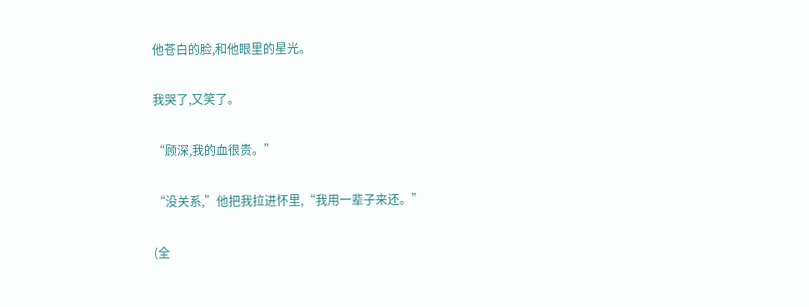他苍白的脸,和他眼里的星光。

我哭了,又笑了。

“顾深,我的血很贵。”

“没关系,”他把我拉进怀里,“我用一辈子来还。”

(全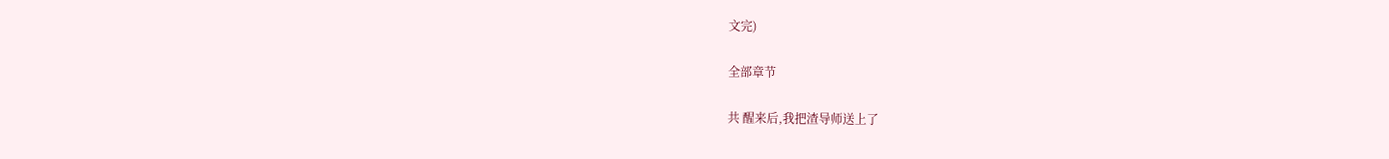文完)

全部章节

共 醒来后,我把渣导师送上了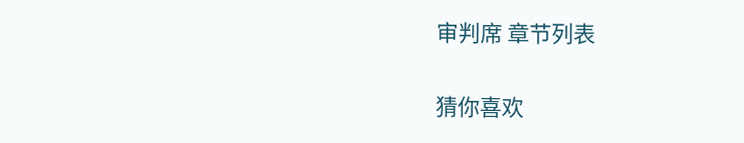审判席 章节列表

猜你喜欢